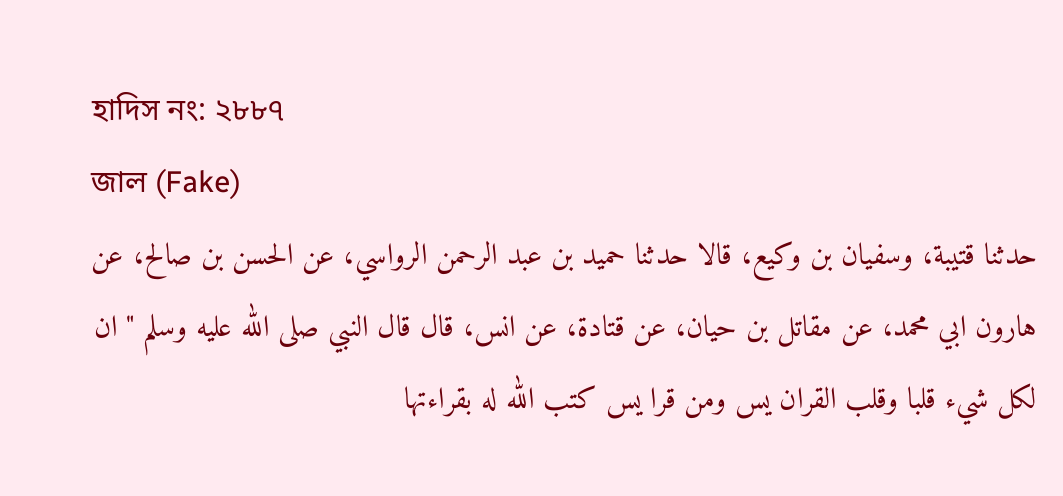হাদিস নং: ২৮৮৭
জাল (Fake)
حدثنا قتيبة، وسفيان بن وكيع، قالا حدثنا حميد بن عبد الرحمن الرواسي، عن الحسن بن صالح، عن هارون ابي محمد، عن مقاتل بن حيان، عن قتادة، عن انس، قال قال النبي صلى الله عليه وسلم " ان لكل شيء قلبا وقلب القران يس ومن قرا يس كتب الله له بقراءتها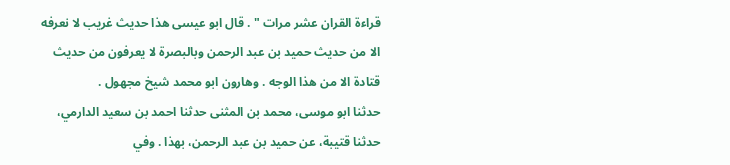قراءة القران عشر مرات " . قال ابو عيسى هذا حديث غريب لا نعرفه الا من حديث حميد بن عبد الرحمن وبالبصرة لا يعرفون من حديث قتادة الا من هذا الوجه . وهارون ابو محمد شيخ مجهول .
حدثنا ابو موسى، محمد بن المثنى حدثنا احمد بن سعيد الدارمي، حدثنا قتيبة، عن حميد بن عبد الرحمن، بهذا . وفي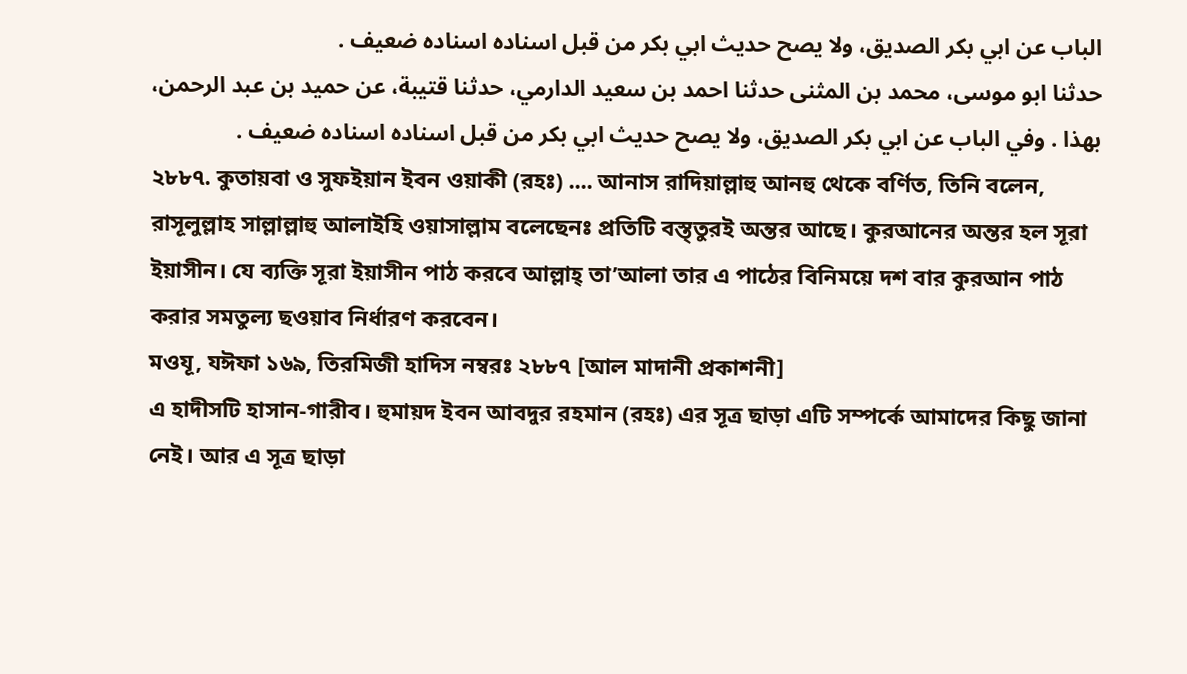الباب عن ابي بكر الصديق، ولا يصح حديث ابي بكر من قبل اسناده اسناده ضعيف .
حدثنا ابو موسى، محمد بن المثنى حدثنا احمد بن سعيد الدارمي، حدثنا قتيبة، عن حميد بن عبد الرحمن، بهذا . وفي الباب عن ابي بكر الصديق، ولا يصح حديث ابي بكر من قبل اسناده اسناده ضعيف .
২৮৮৭. কুতায়বা ও সুফইয়ান ইবন ওয়াকী (রহঃ) .... আনাস রাদিয়াল্লাহু আনহু থেকে বর্ণিত, তিনি বলেন, রাসূলুল্লাহ সাল্লাল্লাহু আলাইহি ওয়াসাল্লাম বলেছেনঃ প্রতিটি বস্ত্তুরই অন্তর আছে। কুরআনের অন্তর হল সূরা ইয়াসীন। যে ব্যক্তি সূরা ইয়াসীন পাঠ করবে আল্লাহ্ তা’আলা তার এ পাঠের বিনিময়ে দশ বার কুরআন পাঠ করার সমতুল্য ছওয়াব নির্ধারণ করবেন।
মওযূ, যঈফা ১৬৯, তিরমিজী হাদিস নম্বরঃ ২৮৮৭ [আল মাদানী প্রকাশনী]
এ হাদীসটি হাসান-গারীব। হুমায়দ ইবন আবদুর রহমান (রহঃ) এর সূত্র ছাড়া এটি সম্পর্কে আমাদের কিছু জানা নেই। আর এ সূত্র ছাড়া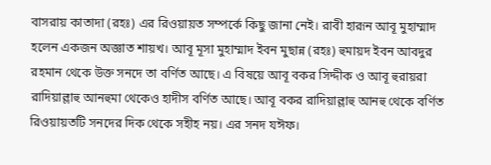বাসরায় কাতাদা (রহঃ) এর রিওয়ায়ত সম্পর্কে কিছু জানা নেই। রাবী হারূন আবূ মুহাম্মাদ হলেন একজন অজ্ঞাত শায়খ। আবূ মূসা মুহাম্মাদ ইবন মুছান্ন (রহঃ) হুমায়দ ইবন আবদুর রহমান থেকে উক্ত সনদে তা বর্ণিত আছে। এ বিষয়ে আবূ বকর সিদ্দীক ও আবূ হুরায়রা রাদিয়াল্লাহু আনহুমা থেকেও হাদীস বর্ণিত আছে। আবূ বকর রাদিয়াল্লাহু আনহু থেকে বর্ণিত রিওয়ায়তটি সনদের দিক থেকে সহীহ নয়। এর সনদ যঈফ।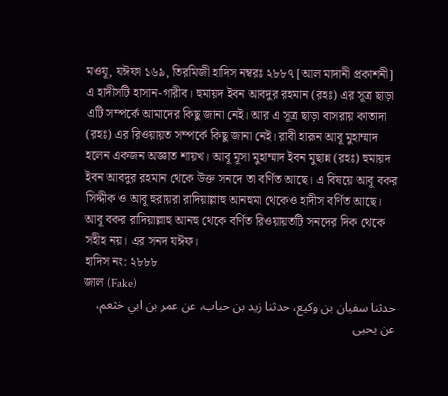মওযূ, যঈফা ১৬৯, তিরমিজী হাদিস নম্বরঃ ২৮৮৭ [আল মাদানী প্রকাশনী]
এ হাদীসটি হাসান-গারীব। হুমায়দ ইবন আবদুর রহমান (রহঃ) এর সূত্র ছাড়া এটি সম্পর্কে আমাদের কিছু জানা নেই। আর এ সূত্র ছাড়া বাসরায় কাতাদা (রহঃ) এর রিওয়ায়ত সম্পর্কে কিছু জানা নেই। রাবী হারূন আবূ মুহাম্মাদ হলেন একজন অজ্ঞাত শায়খ। আবূ মূসা মুহাম্মাদ ইবন মুছান্ন (রহঃ) হুমায়দ ইবন আবদুর রহমান থেকে উক্ত সনদে তা বর্ণিত আছে। এ বিষয়ে আবূ বকর সিদ্দীক ও আবূ হুরায়রা রাদিয়াল্লাহু আনহুমা থেকেও হাদীস বর্ণিত আছে। আবূ বকর রাদিয়াল্লাহু আনহু থেকে বর্ণিত রিওয়ায়তটি সনদের দিক থেকে সহীহ নয়। এর সনদ যঈফ।
হাদিস নং: ২৮৮৮
জাল (Fake)
حدثنا سفيان بن وكيع، حدثنا زيد بن حباب، عن عمر بن ابي خثعم، عن يحيى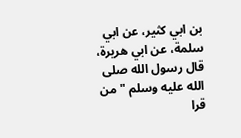بن ابي كثير، عن ابي سلمة، عن ابي هريرة، قال رسول الله صلى الله عليه وسلم " من قرا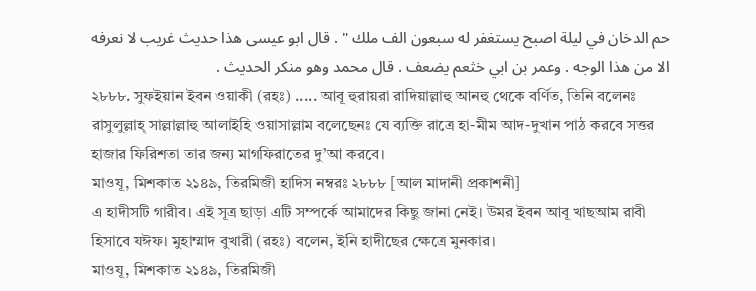حم الدخان في ليلة اصبح يستغفر له سبعون الف ملك " . قال ابو عيسى هذا حديث غريب لا نعرفه الا من هذا الوجه . وعمر بن ابي خثعم يضعف . قال محمد وهو منكر الحديث .
২৮৮৮. সুফইয়ান ইবন ওয়াকী (রহঃ) ..... আবূ হুরায়রা রাদিয়াল্লাহু আনহু থেকে বর্ণিত, তিনি বলেনঃ রাসুলুল্লাহ্ সাল্লাল্লাহু আলাইহি ওয়াসাল্লাম বলেছেনঃ যে ব্যক্তি রাত্রে হা-মীম আদ-দুখান পাঠ করবে সত্তর হাজার ফিরিশতা তার জন্য মাগফিরাতের দু’আ করবে।
মাওযূ, মিশকাত ২১৪৯, তিরমিজী হাদিস নম্বরঃ ২৮৮৮ [আল মাদানী প্রকাশনী]
এ হাদীসটি গারীব। এই সূত্র ছাড়া এটি সম্পর্কে আমাদের কিছু জানা নেই। উমর ইবন আবূ খাছআম রাবী হিসাবে যঈফ। মুহাম্মাদ বুখারী (রহঃ) বলেন, ইনি হাদীছের ক্ষেত্রে মুনকার।
মাওযূ, মিশকাত ২১৪৯, তিরমিজী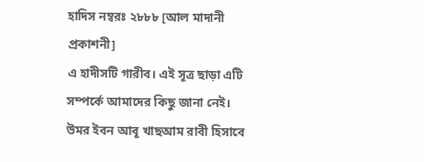হাদিস নম্বরঃ ২৮৮৮ [আল মাদানী প্রকাশনী]
এ হাদীসটি গারীব। এই সূত্র ছাড়া এটি সম্পর্কে আমাদের কিছু জানা নেই। উমর ইবন আবূ খাছআম রাবী হিসাবে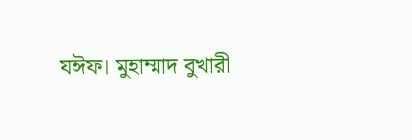যঈফ। মুহাম্মাদ বুখারী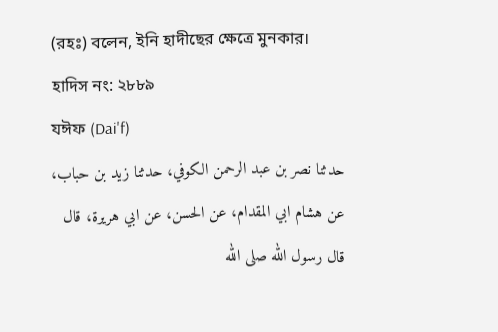(রহঃ) বলেন, ইনি হাদীছের ক্ষেত্রে মুনকার।
হাদিস নং: ২৮৮৯
যঈফ (Dai'f)
حدثنا نصر بن عبد الرحمن الكوفي، حدثنا زيد بن حباب، عن هشام ابي المقدام، عن الحسن، عن ابي هريرة، قال قال رسول الله صلى الله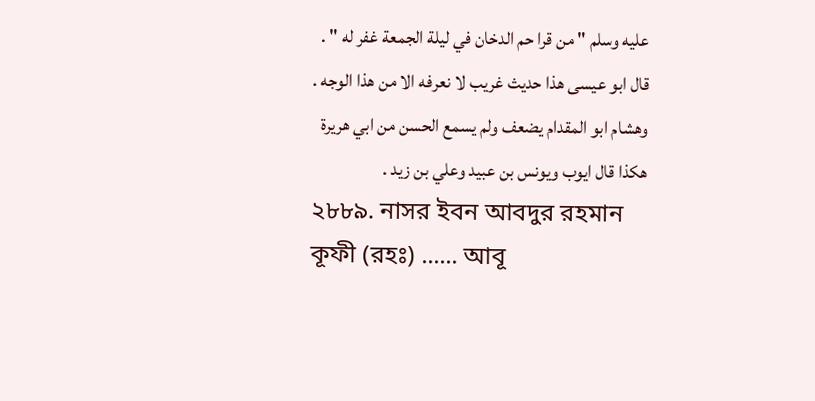عليه وسلم " من قرا حم الدخان في ليلة الجمعة غفر له " . قال ابو عيسى هذا حديث غريب لا نعرفه الا من هذا الوجه . وهشام ابو المقدام يضعف ولم يسمع الحسن من ابي هريرة هكذا قال ايوب ويونس بن عبيد وعلي بن زيد .
২৮৮৯. নাসর ইবন আবদুর রহমান কূফী (রহঃ) ...... আবূ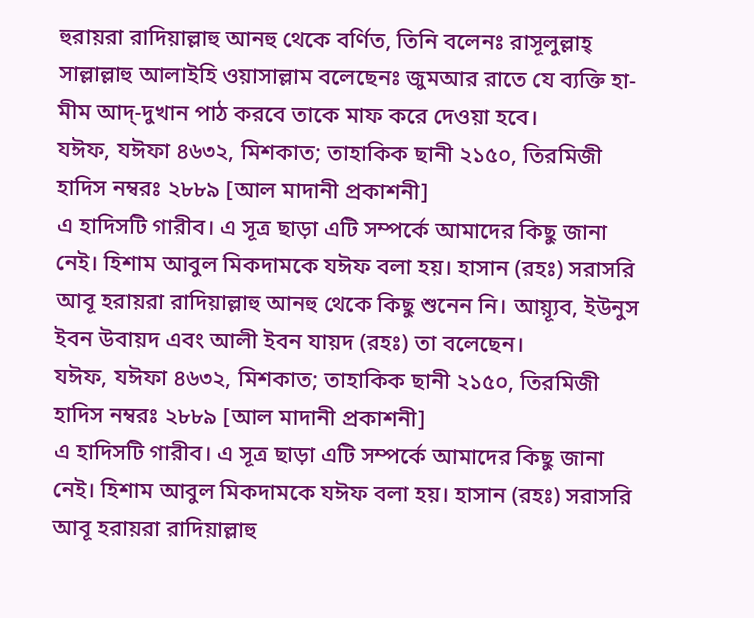হুরায়রা রাদিয়াল্লাহু আনহু থেকে বর্ণিত, তিনি বলেনঃ রাসূলুল্লাহ্ সাল্লাল্লাহু আলাইহি ওয়াসাল্লাম বলেছেনঃ জুমআর রাতে যে ব্যক্তি হা-মীম আদ্-দুখান পাঠ করবে তাকে মাফ করে দেওয়া হবে।
যঈফ, যঈফা ৪৬৩২, মিশকাত; তাহাকিক ছানী ২১৫০, তিরমিজী হাদিস নম্বরঃ ২৮৮৯ [আল মাদানী প্রকাশনী]
এ হাদিসটি গারীব। এ সূত্র ছাড়া এটি সম্পর্কে আমাদের কিছু জানা নেই। হিশাম আবুল মিকদামকে যঈফ বলা হয়। হাসান (রহঃ) সরাসরি আবূ হরায়রা রাদিয়াল্লাহু আনহু থেকে কিছু শুনেন নি। আয়্যূব, ইউনুস ইবন উবায়দ এবং আলী ইবন যায়দ (রহঃ) তা বলেছেন।
যঈফ, যঈফা ৪৬৩২, মিশকাত; তাহাকিক ছানী ২১৫০, তিরমিজী হাদিস নম্বরঃ ২৮৮৯ [আল মাদানী প্রকাশনী]
এ হাদিসটি গারীব। এ সূত্র ছাড়া এটি সম্পর্কে আমাদের কিছু জানা নেই। হিশাম আবুল মিকদামকে যঈফ বলা হয়। হাসান (রহঃ) সরাসরি আবূ হরায়রা রাদিয়াল্লাহু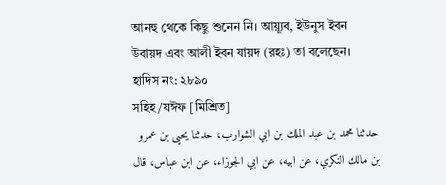আনহু থেকে কিছু শুনেন নি। আয়্যূব, ইউনুস ইবন উবায়দ এবং আলী ইবন যায়দ (রহঃ) তা বলেছেন।
হাদিস নং: ২৮৯০
সহিহ/যঈফ [মিশ্রিত]
حدثنا محمد بن عبد الملك بن ابي الشوارب، حدثنا يحيى بن عمرو بن مالك النكري، عن ابيه، عن ابي الجوزاء، عن ابن عباس، قال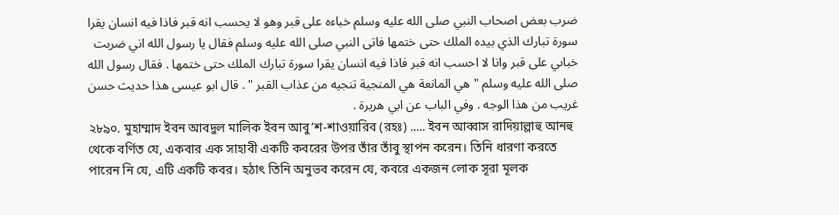ضرب بعض اصحاب النبي صلى الله عليه وسلم خباءه على قبر وهو لا يحسب انه قبر فاذا فيه انسان يقرا سورة تبارك الذي بيده الملك حتى ختمها فاتى النبي صلى الله عليه وسلم فقال يا رسول الله اني ضربت خباىي على قبر وانا لا احسب انه قبر فاذا فيه انسان يقرا سورة تبارك الملك حتى ختمها . فقال رسول الله صلى الله عليه وسلم " هي المانعة هي المنجية تنجيه من عذاب القبر " . قال ابو عيسى هذا حديث حسن غريب من هذا الوجه . وفي الباب عن ابي هريرة .
২৮৯০. মুহাম্মাদ ইবন আবদুল মালিক ইবন আবু’শ-শাওয়ারিব (রহঃ) ..... ইবন আব্বাস রাদিয়াল্লাহু আনহু থেকে বর্ণিত যে, একবার এক সাহাবী একটি কবরের উপর তাঁর তাঁবু স্থাপন করেন। তিনি ধারণা করতে পারেন নি যে, এটি একটি কবর। হঠাৎ তিনি অনুভব করেন যে, কবরে একজন লোক সূরা মূলক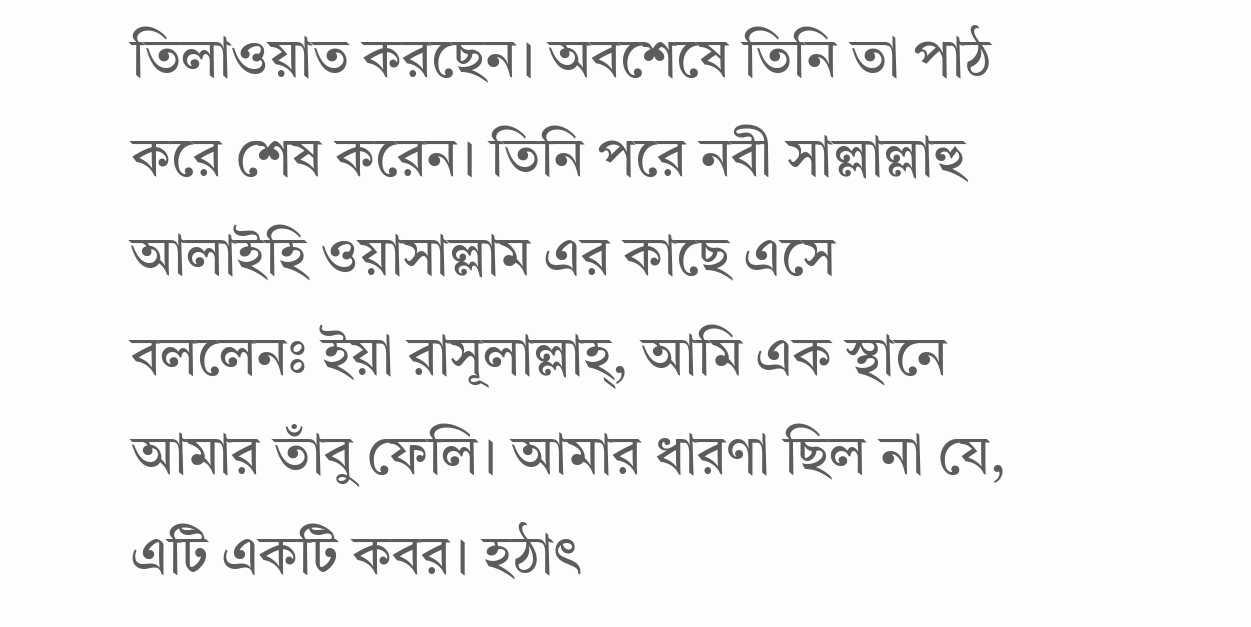তিলাওয়াত করছেন। অবশেষে তিনি তা পাঠ করে শেষ করেন। তিনি পরে নবী সাল্লাল্লাহু আলাইহি ওয়াসাল্লাম এর কাছে এসে বললেনঃ ইয়া রাসূলাল্লাহ্, আমি এক স্থানে আমার তাঁবু ফেলি। আমার ধারণা ছিল না যে, এটি একটি কবর। হঠাৎ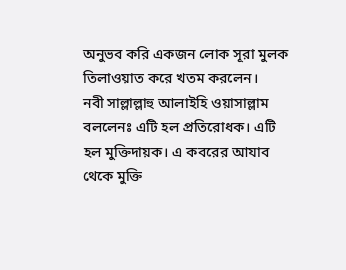অনুভব করি একজন লোক সূরা মুলক তিলাওয়াত করে খতম করলেন।
নবী সাল্লাল্লাহু আলাইহি ওয়াসাল্লাম বললেনঃ এটি হল প্রতিরোধক। এটি হল মুক্তিদায়ক। এ কবরের আযাব থেকে মুক্তি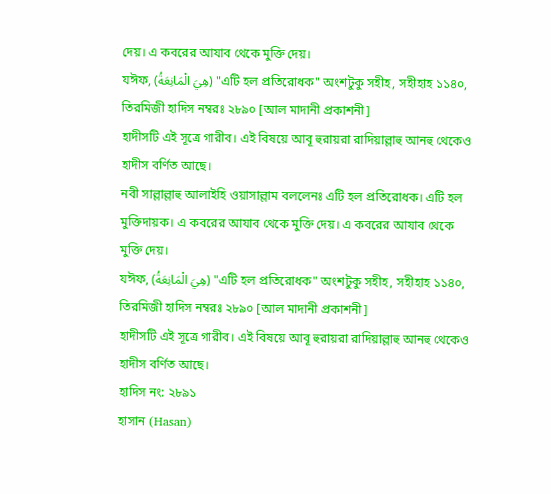দেয়। এ কবরের আযাব থেকে মুক্তি দেয়।
যঈফ, (هِيَ الْمَانِعَةُ) "এটি হল প্রতিরোধক" অংশটুকু সহীহ, সহীহাহ ১১৪০, তিরমিজী হাদিস নম্বরঃ ২৮৯০ [আল মাদানী প্রকাশনী]
হাদীসটি এই সূত্রে গারীব। এই বিষয়ে আবূ হুরায়রা রাদিয়াল্লাহু আনহু থেকেও হাদীস বর্ণিত আছে।
নবী সাল্লাল্লাহু আলাইহি ওয়াসাল্লাম বললেনঃ এটি হল প্রতিরোধক। এটি হল মুক্তিদায়ক। এ কবরের আযাব থেকে মুক্তি দেয়। এ কবরের আযাব থেকে মুক্তি দেয়।
যঈফ, (هِيَ الْمَانِعَةُ) "এটি হল প্রতিরোধক" অংশটুকু সহীহ, সহীহাহ ১১৪০, তিরমিজী হাদিস নম্বরঃ ২৮৯০ [আল মাদানী প্রকাশনী]
হাদীসটি এই সূত্রে গারীব। এই বিষয়ে আবূ হুরায়রা রাদিয়াল্লাহু আনহু থেকেও হাদীস বর্ণিত আছে।
হাদিস নং: ২৮৯১
হাসান (Hasan)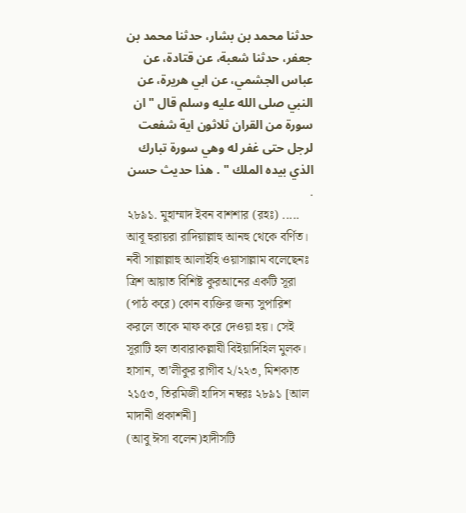حدثنا محمد بن بشار، حدثنا محمد بن جعفر، حدثنا شعبة، عن قتادة، عن عباس الجشمي، عن ابي هريرة، عن النبي صلى الله عليه وسلم قال " ان سورة من القران ثلاثون اية شفعت لرجل حتى غفر له وهي سورة تبارك الذي بيده الملك " . هذا حديث حسن .
২৮৯১. মুহাম্মাদ ইবন বাশশার (রহঃ) ..... আবূ হুরায়রা রাদিয়াল্লাহু আনহু থেকে বর্ণিত। নবী সাল্লাল্লাহু আলাইহি ওয়াসাল্লাম বলেছেনঃ ত্রিশ আয়াত বিশিষ্ট কুরআনের একটি সূরা (পাঠ করে) কোন ব্যক্তির জন্য সুপারিশ করলে তাকে মাফ করে দেওয়া হয়। সেই সূরাটি হল তাবারাকল্লাযী বিইয়াদিহিল মুলক।
হাসান, তা’লীকুর রাগীব ২/২২৩, মিশকাত ২১৫৩, তিরমিজী হাদিস নম্বরঃ ২৮৯১ [আল মাদানী প্রকাশনী]
(আবু ঈসা বলেন)হাদীসটি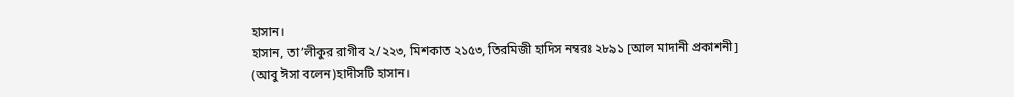হাসান।
হাসান, তা’লীকুর রাগীব ২/২২৩, মিশকাত ২১৫৩, তিরমিজী হাদিস নম্বরঃ ২৮৯১ [আল মাদানী প্রকাশনী]
(আবু ঈসা বলেন)হাদীসটি হাসান।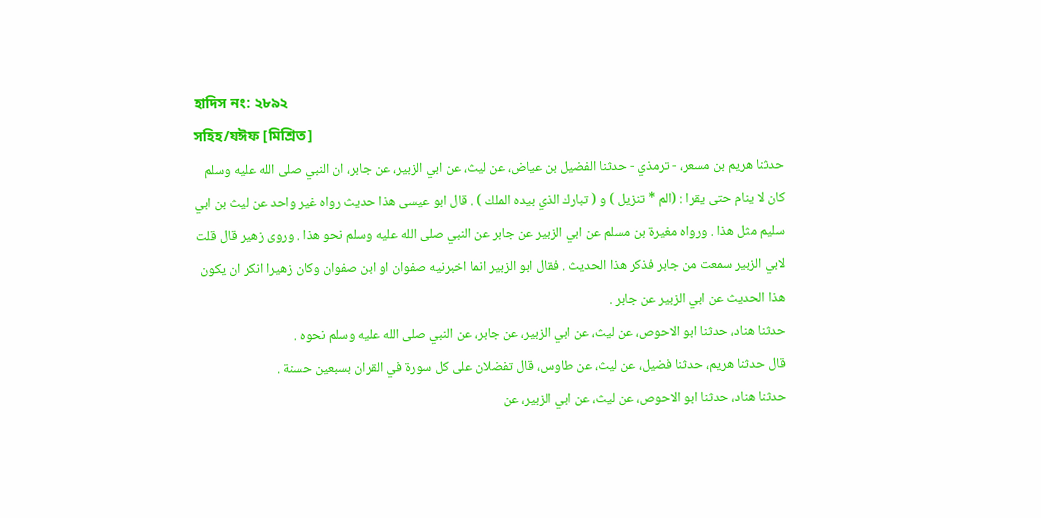হাদিস নং: ২৮৯২
সহিহ/যঈফ [মিশ্রিত]
حدثنا هريم بن مسعر، - ترمذي - حدثنا الفضيل بن عياض، عن ليث، عن ابي الزبير، عن جابر، ان النبي صلى الله عليه وسلم كان لا ينام حتى يقرا : (الم * تنزيل ) و ( تبارك الذي بيده الملك ) . قال ابو عيسى هذا حديث رواه غير واحد عن ليث بن ابي سليم مثل هذا . ورواه مغيرة بن مسلم عن ابي الزبير عن جابر عن النبي صلى الله عليه وسلم نحو هذا . وروى زهير قال قلت لابي الزبير سمعت من جابر فذكر هذا الحديث . فقال ابو الزبير انما اخبرنيه صفوان او ابن صفوان وكان زهيرا انكر ان يكون هذا الحديث عن ابي الزبير عن جابر .
حدثنا هناد، حدثنا ابو الاحوص، عن ليث، عن ابي الزبير، عن جابر، عن النبي صلى الله عليه وسلم نحوه .
قال حدثنا هريم، حدثنا فضيل، عن ليث، عن طاوس، قال تفضلان على كل سورة في القران بسبعين حسنة .
حدثنا هناد، حدثنا ابو الاحوص، عن ليث، عن ابي الزبير، عن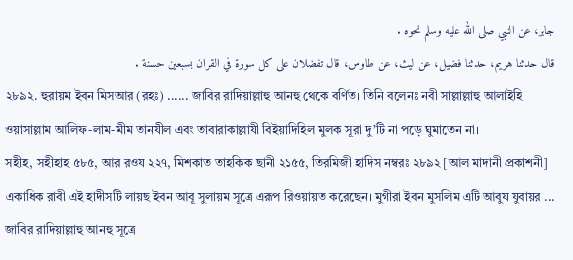جابر، عن النبي صلى الله عليه وسلم نحوه .
قال حدثنا هريم، حدثنا فضيل، عن ليث، عن طاوس، قال تفضلان على كل سورة في القران بسبعين حسنة .
২৮৯২. হুরায়ম ইবন মিসআর (রহঃ) ...... জাবির রাদিয়াল্লাহু আনহু থেকে বর্ণিত। তিনি বলেনঃ নবী সাল্লাল্লাহু আলাইহি ওয়াসাল্লাম আলিফ-লাম-মীম তানযীল এবং তাবারাকাল্লাযী বিইয়াদিহিল মুলক সূরা দু’টি না পড়ে ঘুমাতেন না।
সহীহ, সহীহাহ ৫৮৫, আর রওয ২২৭, মিশকাত তাহকিক ছানী ২১৫৫, তিরমিজী হাদিস নম্বরঃ ২৮৯২ [আল মাদানী প্রকাশনী]
একাধিক রাবী এই হাদীসটি লায়ছ ইবন আবূ সুলায়ম সূত্রে এরূপ রিওয়ায়ত করেছেন। মুগীরা ইবন মুসলিম এটি আবুয যুবায়র ... জাবির রাদিয়াল্লাহু আনহু সূত্রে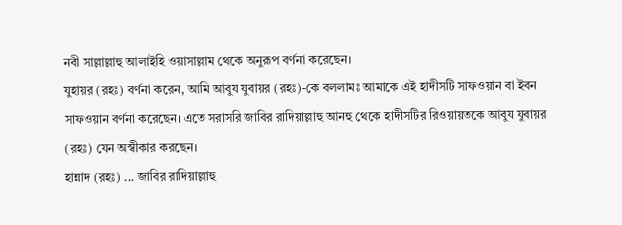নবী সাল্লাল্লাহু আলাইহি ওয়াসাল্লাম থেকে অনুরূপ বর্ণনা করেছেন।
যুহায়র (রহঃ) বর্ণনা করেন, আমি আবুয যুবায়র (রহঃ)-কে বললামঃ আমাকে এই হাদীসটি সাফওয়ান বা ইবন সাফওয়ান বর্ণনা করেছেন। এতে সরাসরি জাবির রাদিয়াল্লাহু আনহু থেকে হাদীসটির রিওয়ায়তকে আবুয যুবায়র (রহঃ) যেন অস্বীকার করছেন।
হান্নাদ (রহঃ) ... জাবির রাদিয়াল্লাহু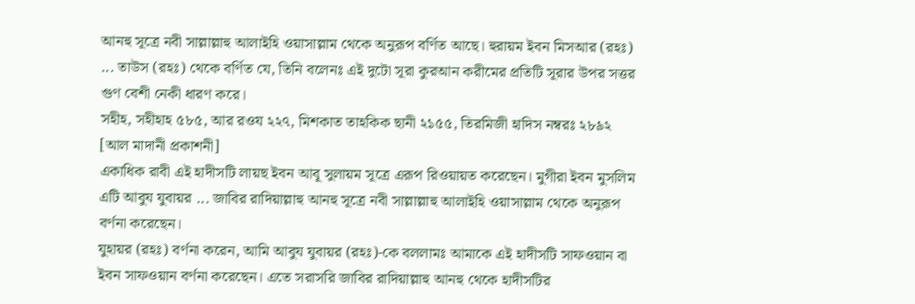আনহু সূত্রে নবী সাল্লাল্লাহু আলাইহি ওয়াসাল্লাম থেকে অনুরূপ বর্ণিত আছে। হুরায়ম ইবন মিসআর (রহঃ) ... তাউস (রহঃ) থেকে বর্ণিত যে, তিনি বলেনঃ এই দুটো সূরা কুরআন করীমের প্রতিটি সূরার উপর সত্তর গুণ বেশী নেকী ধারণ করে।
সহীহ, সহীহাহ ৫৮৫, আর রওয ২২৭, মিশকাত তাহকিক ছানী ২১৫৫, তিরমিজী হাদিস নম্বরঃ ২৮৯২ [আল মাদানী প্রকাশনী]
একাধিক রাবী এই হাদীসটি লায়ছ ইবন আবূ সুলায়ম সূত্রে এরূপ রিওয়ায়ত করেছেন। মুগীরা ইবন মুসলিম এটি আবুয যুবায়র ... জাবির রাদিয়াল্লাহু আনহু সূত্রে নবী সাল্লাল্লাহু আলাইহি ওয়াসাল্লাম থেকে অনুরূপ বর্ণনা করেছেন।
যুহায়র (রহঃ) বর্ণনা করেন, আমি আবুয যুবায়র (রহঃ)-কে বললামঃ আমাকে এই হাদীসটি সাফওয়ান বা ইবন সাফওয়ান বর্ণনা করেছেন। এতে সরাসরি জাবির রাদিয়াল্লাহু আনহু থেকে হাদীসটির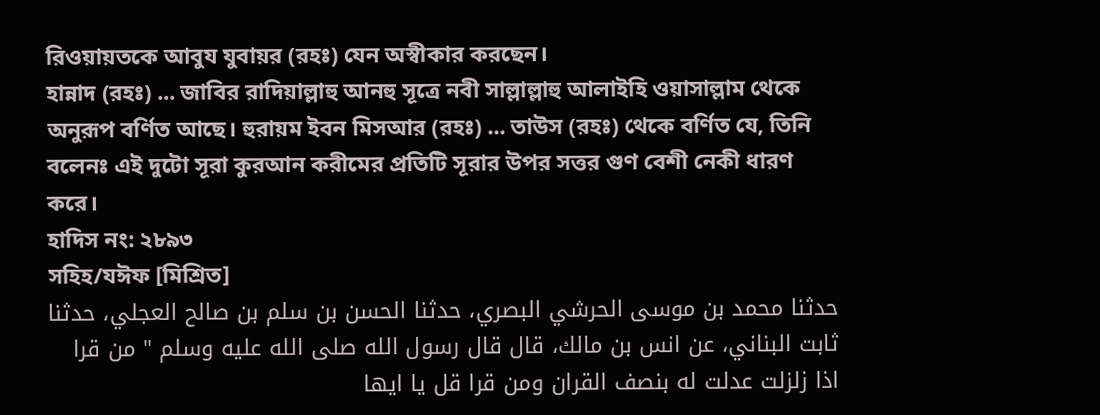রিওয়ায়তকে আবুয যুবায়র (রহঃ) যেন অস্বীকার করছেন।
হান্নাদ (রহঃ) ... জাবির রাদিয়াল্লাহু আনহু সূত্রে নবী সাল্লাল্লাহু আলাইহি ওয়াসাল্লাম থেকে অনুরূপ বর্ণিত আছে। হুরায়ম ইবন মিসআর (রহঃ) ... তাউস (রহঃ) থেকে বর্ণিত যে, তিনি বলেনঃ এই দুটো সূরা কুরআন করীমের প্রতিটি সূরার উপর সত্তর গুণ বেশী নেকী ধারণ করে।
হাদিস নং: ২৮৯৩
সহিহ/যঈফ [মিশ্রিত]
حدثنا محمد بن موسى الحرشي البصري، حدثنا الحسن بن سلم بن صالح العجلي، حدثنا ثابت البناني، عن انس بن مالك، قال قال رسول الله صلى الله عليه وسلم " من قرا اذا زلزلت عدلت له بنصف القران ومن قرا قل يا ايها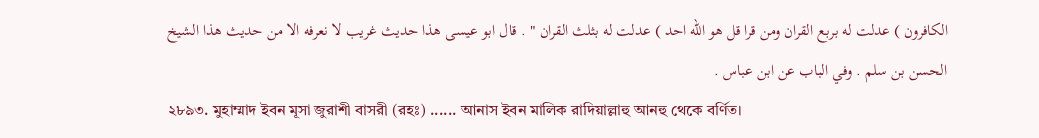الكافرون ) عدلت له بربع القران ومن قرا قل هو الله احد ) عدلت له بثلث القران " . قال ابو عيسى هذا حديث غريب لا نعرفه الا من حديث هذا الشيخ الحسن بن سلم . وفي الباب عن ابن عباس .
২৮৯৩. মুহাম্মাদ ইবন মূসা জুরাশী বাসরী (রহঃ) ...... আনাস ইবন মালিক রাদিয়াল্লাহু আনহু থেকে বর্ণিত।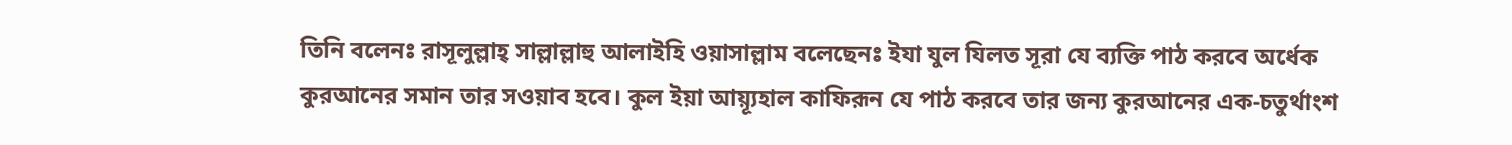তিনি বলেনঃ রাসূলুল্লাহ্ সাল্লাল্লাহু আলাইহি ওয়াসাল্লাম বলেছেনঃ ইযা যুল যিলত সূরা যে ব্যক্তি পাঠ করবে অর্ধেক কুরআনের সমান তার সওয়াব হবে। কুল ইয়া আয়্যূহাল কাফিরূন যে পাঠ করবে তার জন্য কুরআনের এক-চতুর্থাংশ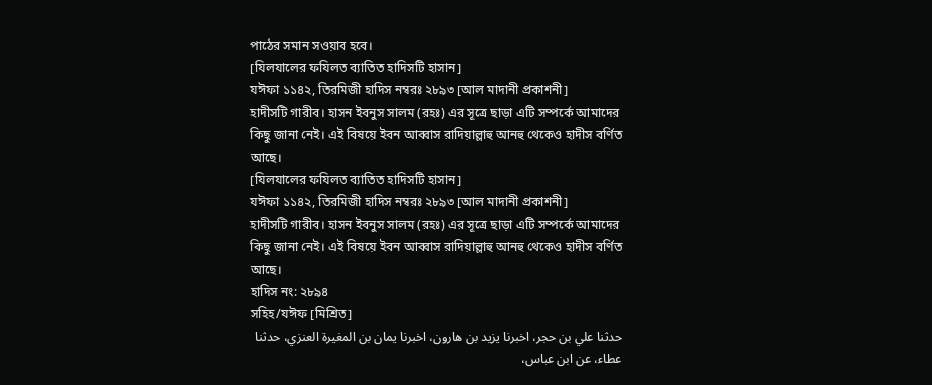পাঠের সমান সওয়াব হবে।
[যিলযালের ফযিলত ব্যাতিত হাদিসটি হাসান]
যঈফা ১১৪২, তিরমিজী হাদিস নম্বরঃ ২৮৯৩ [আল মাদানী প্রকাশনী]
হাদীসটি গারীব। হাসন ইবনুস সালম (রহঃ) এর সূত্রে ছাড়া এটি সম্পর্কে আমাদের কিছু জানা নেই। এই বিষয়ে ইবন আব্বাস রাদিয়াল্লাহু আনহু থেকেও হাদীস বর্ণিত আছে।
[যিলযালের ফযিলত ব্যাতিত হাদিসটি হাসান]
যঈফা ১১৪২, তিরমিজী হাদিস নম্বরঃ ২৮৯৩ [আল মাদানী প্রকাশনী]
হাদীসটি গারীব। হাসন ইবনুস সালম (রহঃ) এর সূত্রে ছাড়া এটি সম্পর্কে আমাদের কিছু জানা নেই। এই বিষয়ে ইবন আব্বাস রাদিয়াল্লাহু আনহু থেকেও হাদীস বর্ণিত আছে।
হাদিস নং: ২৮৯৪
সহিহ/যঈফ [মিশ্রিত]
حدثنا علي بن حجر، اخبرنا يزيد بن هارون، اخبرنا يمان بن المغيرة العنزي، حدثنا عطاء، عن ابن عباس،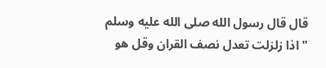قال قال رسول الله صلى الله عليه وسلم " اذا زلزلت تعدل نصف القران وقل هو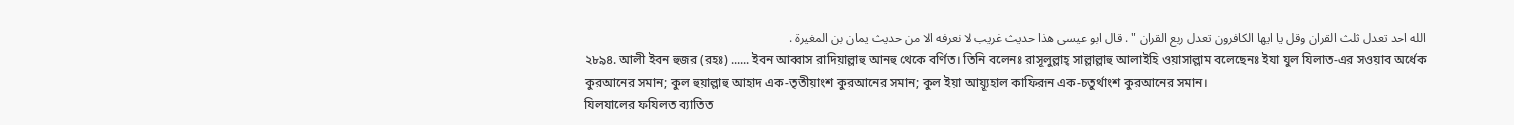الله احد تعدل ثلث القران وقل يا ايها الكافرون تعدل ربع القران " . قال ابو عيسى هذا حديث غريب لا نعرفه الا من حديث يمان بن المغيرة .
২৮৯৪. আলী ইবন হুজর (রহঃ) ...... ইবন আব্বাস রাদিয়াল্লাহু আনহু থেকে বর্ণিত। তিনি বলেনঃ রাসূলুল্লাহ্ সাল্লাল্লাহু আলাইহি ওয়াসাল্লাম বলেছেনঃ ইযা যুল যিলাত-এর সওয়াব অর্ধেক কুরআনের সমান; কুল হুয়াল্লাহু আহাদ এক-তৃতীয়াংশ কুরআনের সমান; কুল ইয়া আয়্যূহাল কাফিরূন এক-চতুর্থাংশ কুরআনের সমান।
যিলযালের ফযিলত ব্যাতিত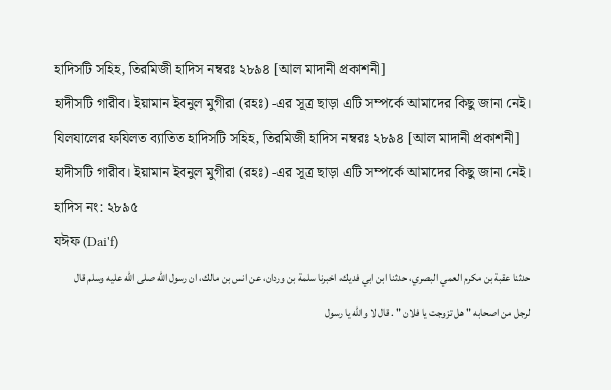হাদিসটি সহিহ, তিরমিজী হাদিস নম্বরঃ ২৮৯৪ [আল মাদানী প্রকাশনী]
হাদীসটি গারীব। ইয়ামান ইবনুল মুগীরা (রহঃ) -এর সূত্র ছাড়া এটি সম্পর্কে আমাদের কিছু জানা নেই।
যিলযালের ফযিলত ব্যাতিত হাদিসটি সহিহ, তিরমিজী হাদিস নম্বরঃ ২৮৯৪ [আল মাদানী প্রকাশনী]
হাদীসটি গারীব। ইয়ামান ইবনুল মুগীরা (রহঃ) -এর সূত্র ছাড়া এটি সম্পর্কে আমাদের কিছু জানা নেই।
হাদিস নং: ২৮৯৫
যঈফ (Dai'f)
حدثنا عقبة بن مكرم العمي البصري، حدثنا ابن ابي فديك، اخبرنا سلمة بن وردان، عن انس بن مالك، ان رسول الله صلى الله عليه وسلم قال لرجل من اصحابه " هل تزوجت يا فلان " . قال لا والله يا رسول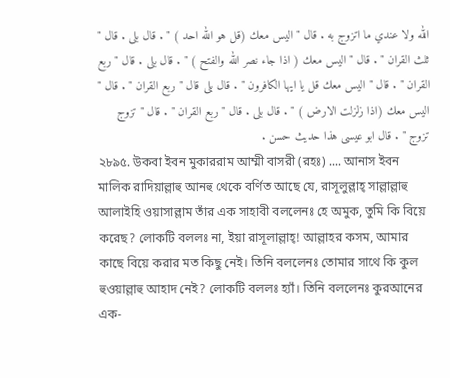الله ولا عندي ما اتزوج به . قال " اليس معك (قل هو الله احد ) " . قال بلى . قال " ثلث القران " . قال " اليس معك ( اذا جاء نصر الله والفتح ) " . قال بلى . قال " ربع القران " . قال " اليس معك قل يا ايها الكافرون " . قال بلى قال " ربع القران " . قال " اليس معك (اذا زلزلت الارض ) " . قال بلى . قال " ربع القران " . قال " تزوج تزوج " . قال ابو عيسى هذا حديث حسن .
২৮৯৫. উকবা ইবন মুকাররাম আম্মী বাসরী (রহঃ) .... আনাস ইবন মালিক রাদিয়াল্লাহু আনহু থেকে বর্ণিত আছে যে, রাসূলুল্লাহ্ সাল্লাল্লাহু আলাইহি ওয়াসাল্লাম তাঁর এক সাহাবী বললেনঃ হে অমুক, তুমি কি বিয়ে করেছ? লোকটি বললঃ না, ইয়া রাসূলাল্লাহ্! আল্লাহর কসম, আমার কাছে বিয়ে করার মত কিছু নেই। তিনি বললেনঃ তোমার সাথে কি কুল হুওয়াল্লাহু আহাদ নেই? লোকটি বললঃ হ্যাঁ। তিনি বললেনঃ কুরআনের এক-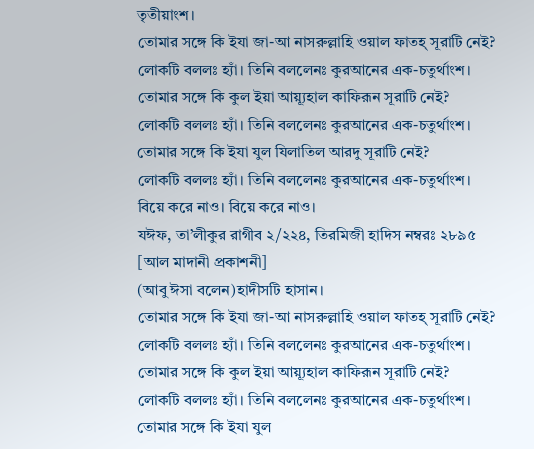তৃতীয়াংশ।
তোমার সঙ্গে কি ইযা জা-আ নাসরুল্লাহি ওয়াল ফাতহ্ সূরাটি নেই? লোকটি বললঃ হ্যাঁ। তিনি বললেনঃ কুরআনের এক-চতুর্থাংশ।
তোমার সঙ্গে কি কুল ইয়া আয়্যূহাল কাফিরূন সূরাটি নেই?
লোকটি বললঃ হ্যাঁ। তিনি বললেনঃ কুরআনের এক-চতুর্থাংশ।
তোমার সঙ্গে কি ইযা যুল যিলাতিল আরদু সূরাটি নেই?
লোকটি বললঃ হ্যাঁ। তিনি বললেনঃ কুরআনের এক-চতুর্থাংশ।
বিয়ে করে নাও। বিয়ে করে নাও।
যঈফ, তা’লীকুর রাগীব ২/২২৪, তিরমিজী হাদিস নম্বরঃ ২৮৯৫ [আল মাদানী প্রকাশনী]
(আবু ঈসা বলেন)হাদীসটি হাসান।
তোমার সঙ্গে কি ইযা জা-আ নাসরুল্লাহি ওয়াল ফাতহ্ সূরাটি নেই? লোকটি বললঃ হ্যাঁ। তিনি বললেনঃ কুরআনের এক-চতুর্থাংশ।
তোমার সঙ্গে কি কুল ইয়া আয়্যূহাল কাফিরূন সূরাটি নেই?
লোকটি বললঃ হ্যাঁ। তিনি বললেনঃ কুরআনের এক-চতুর্থাংশ।
তোমার সঙ্গে কি ইযা যুল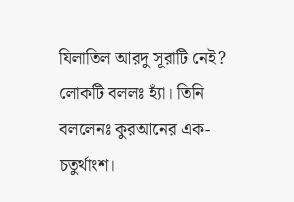যিলাতিল আরদু সূরাটি নেই?
লোকটি বললঃ হ্যাঁ। তিনি বললেনঃ কুরআনের এক-চতুর্থাংশ।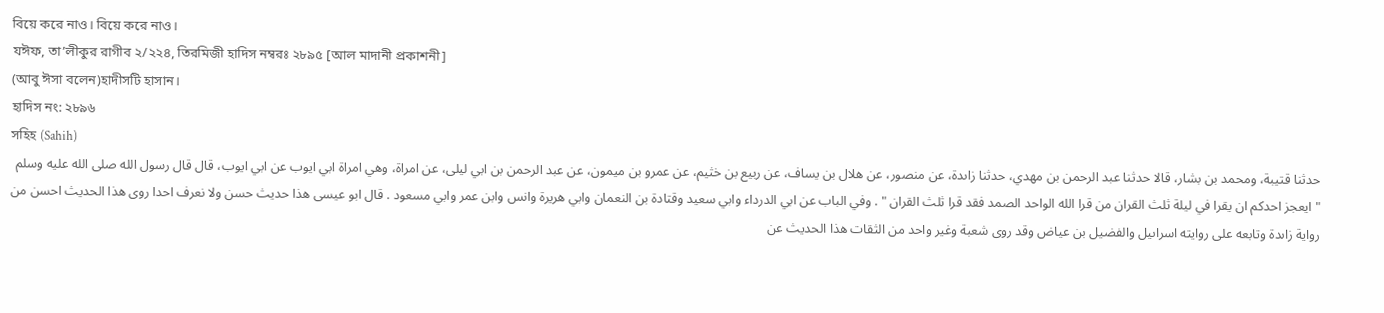বিয়ে করে নাও। বিয়ে করে নাও।
যঈফ, তা’লীকুর রাগীব ২/২২৪, তিরমিজী হাদিস নম্বরঃ ২৮৯৫ [আল মাদানী প্রকাশনী]
(আবু ঈসা বলেন)হাদীসটি হাসান।
হাদিস নং: ২৮৯৬
সহিহ (Sahih)
حدثنا قتيبة، ومحمد بن بشار، قالا حدثنا عبد الرحمن بن مهدي، حدثنا زاىدة، عن منصور، عن هلال بن يساف، عن ربيع بن خثيم، عن عمرو بن ميمون، عن عبد الرحمن بن ابي ليلى، عن امراة، وهي امراة ابي ايوب عن ابي ايوب، قال قال رسول الله صلى الله عليه وسلم " ايعجز احدكم ان يقرا في ليلة ثلث القران من قرا الله الواحد الصمد فقد قرا ثلث القران " . وفي الباب عن ابي الدرداء وابي سعيد وقتادة بن النعمان وابي هريرة وانس وابن عمر وابي مسعود . قال ابو عيسى هذا حديث حسن ولا نعرف احدا روى هذا الحديث احسن من رواية زاىدة وتابعه على روايته اسراىيل والفضيل بن عياض وقد روى شعبة وغير واحد من الثقات هذا الحديث عن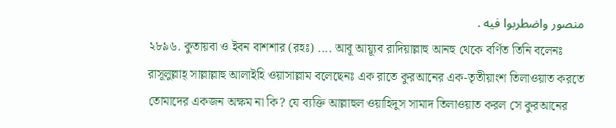منصور واضطربوا فيه .
২৮৯৬. কুতায়বা ও ইবন বাশশার (রহঃ) .... আবূ আয়্যূব রাদিয়াল্লাহু আনহু থেকে বর্ণিত তিনি বলেনঃ রাসূলুল্লাহ্ সাল্লাল্লাহু আলাইহি ওয়াসাল্লাম বলেছেনঃ এক রাতে কুরআনের এক-তৃতীয়াংশ তিলাওয়াত করতে তোমাদের একজন অক্ষম না কি? যে ব্যক্তি আল্লাহুল ওয়াহিদুস সামাদ তিলাওয়াত করল সে কুরআনের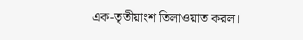এক-তৃতীয়াংশ তিলাওয়াত করল।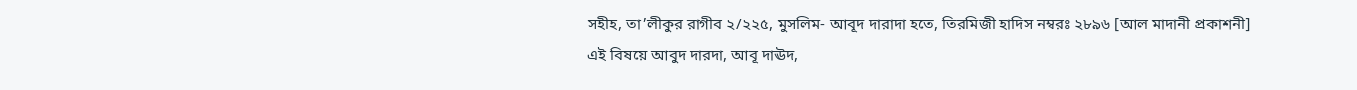সহীহ, তা’লীকুর রাগীব ২/২২৫, মুসলিম- আবূদ দারাদা হতে, তিরমিজী হাদিস নম্বরঃ ২৮৯৬ [আল মাদানী প্রকাশনী]
এই বিষয়ে আবুদ দারদা, আবূ দাঊদ,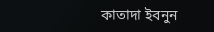কাতাদা ইবনুন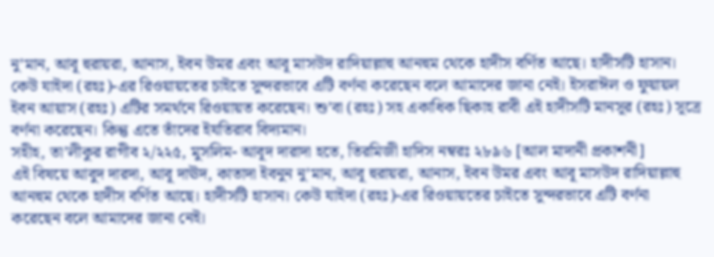নু’মান, আবূ হুরায়রা, আনাস, ইবন উমর এবং আবূ মাসউদ রাদিয়াল্লাহু আনহুম থেকে হাদীস বর্ণিত আছে। হাদীসটি হাসান। কেউ যাইদা (রহঃ)-এর রিওয়ায়তের চাইতে সুন্দরভাবে এটি বর্ণনা করেছেন বলে আমাদের জানা নেই। ইসরাঈল ও ফুয়ায়ল ইবন আয়াস (রহঃ) এটির সমর্থনে রিওয়ায়ত করেছেন। শু’বা (রহঃ) সহ একাধিক ছিকাহ রাবী এই হাদীসটি মানসূর (রহঃ) সূত্রে বর্ণনা করেছেন। কিন্তু এতে তাঁদের ইযতিরাব বিদ্যমান।
সহীহ, তা’লীকুর রাগীব ২/২২৫, মুসলিম- আবূদ দারাদা হতে, তিরমিজী হাদিস নম্বরঃ ২৮৯৬ [আল মাদানী প্রকাশনী]
এই বিষয়ে আবুদ দারদা, আবূ দাঊদ, কাতাদা ইবনুন নু’মান, আবূ হুরায়রা, আনাস, ইবন উমর এবং আবূ মাসউদ রাদিয়াল্লাহু আনহুম থেকে হাদীস বর্ণিত আছে। হাদীসটি হাসান। কেউ যাইদা (রহঃ)-এর রিওয়ায়তের চাইতে সুন্দরভাবে এটি বর্ণনা করেছেন বলে আমাদের জানা নেই।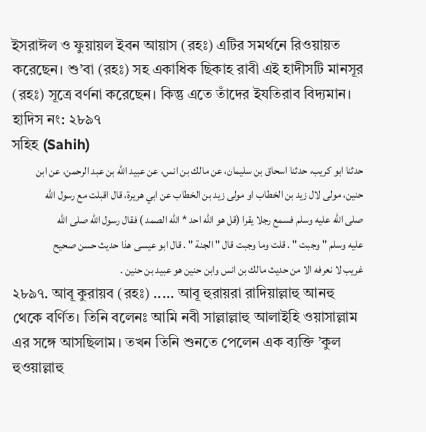ইসরাঈল ও ফুয়ায়ল ইবন আয়াস (রহঃ) এটির সমর্থনে রিওয়ায়ত করেছেন। শু’বা (রহঃ) সহ একাধিক ছিকাহ রাবী এই হাদীসটি মানসূর (রহঃ) সূত্রে বর্ণনা করেছেন। কিন্তু এতে তাঁদের ইযতিরাব বিদ্যমান।
হাদিস নং: ২৮৯৭
সহিহ (Sahih)
حدثنا ابو كريب، حدثنا اسحاق بن سليمان، عن مالك بن انس، عن عبيد الله بن عبد الرحمن، عن ابن حنين، مولى لال زيد بن الخطاب او مولى زيد بن الخطاب عن ابي هريرة، قال اقبلت مع رسول الله صلى الله عليه وسلم فسمع رجلا يقرا (قل هو الله احد * الله الصمد ) فقال رسول الله صلى الله عليه وسلم " وجبت " . قلت وما وجبت قال " الجنة " . قال ابو عيسى هذا حديث حسن صحيح غريب لا نعرفه الا من حديث مالك بن انس وابن حنين هو عبيد بن حنين .
২৮৯৭. আবূ কুরায়ব (রহঃ) ..... আবূ হুরায়রা রাদিয়াল্লাহু আনহু থেকে বর্ণিত। তিনি বলেনঃ আমি নবী সাল্লাল্লাহু আলাইহি ওয়াসাল্লাম এর সঙ্গে আসছিলাম। তখন তিনি শুনতে পেলেন এক ব্যক্তি ’কুল হুওয়াল্লাহু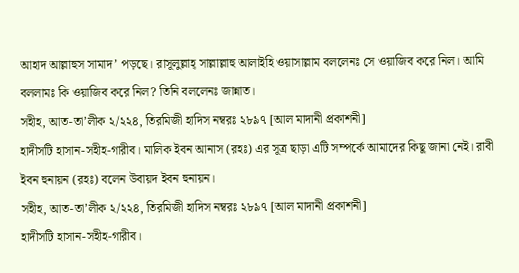আহাদ আল্লাহুস সামাদ’ পড়ছে। রাসূলুল্লাহ্ সাল্লাল্লাহু আলাইহি ওয়াসাল্লাম বললেনঃ সে ওয়াজিব করে নিল। আমি বললামঃ কি ওয়াজিব করে নিল? তিনি বললেনঃ জান্নাত।
সহীহ, আত-তা’লীক ২/২২৪, তিরমিজী হাদিস নম্বরঃ ২৮৯৭ [আল মাদানী প্রকাশনী]
হাদীসটি হাসান-সহীহ-গারীব। মালিক ইবন আনাস (রহঃ) এর সূত্র ছাড়া এটি সম্পর্কে আমাদের কিছূ জানা নেই। রাবী ইবন হুনায়ন (রহঃ) বলেন উবায়দ ইবন হুনায়ন।
সহীহ, আত-তা’লীক ২/২২৪, তিরমিজী হাদিস নম্বরঃ ২৮৯৭ [আল মাদানী প্রকাশনী]
হাদীসটি হাসান-সহীহ-গারীব।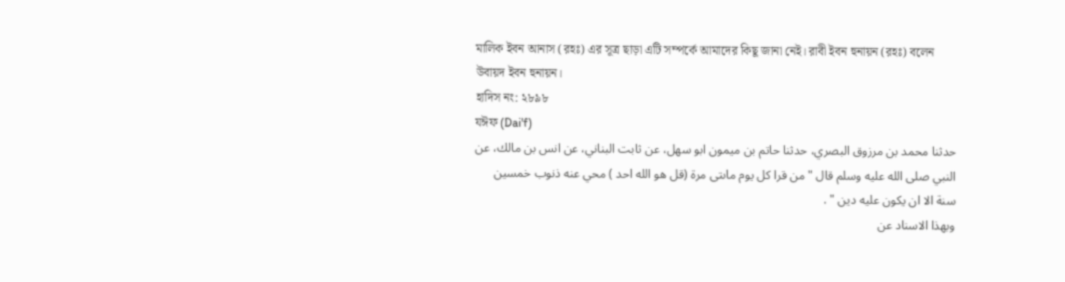মালিক ইবন আনাস (রহঃ) এর সূত্র ছাড়া এটি সম্পর্কে আমাদের কিছূ জানা নেই। রাবী ইবন হুনায়ন (রহঃ) বলেন উবায়দ ইবন হুনায়ন।
হাদিস নং: ২৮৯৮
যঈফ (Dai'f)
حدثنا محمد بن مرزوق البصري، حدثنا حاتم بن ميمون ابو سهل، عن ثابت البناني، عن انس بن مالك، عن النبي صلى الله عليه وسلم قال " من قرا كل يوم ماىتى مرة (قل هو الله احد ) محي عنه ذنوب خمسين سنة الا ان يكون عليه دين " .
وبهذا الاسناد عن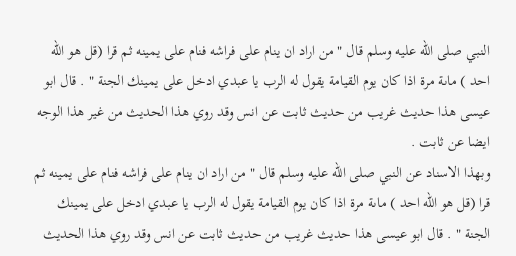النبي صلى الله عليه وسلم قال " من اراد ان ينام على فراشه فنام على يمينه ثم قرا (قل هو الله احد ) ماىة مرة اذا كان يوم القيامة يقول له الرب يا عبدي ادخل على يمينك الجنة " . قال ابو عيسى هذا حديث غريب من حديث ثابت عن انس وقد روي هذا الحديث من غير هذا الوجه ايضا عن ثابت .
وبهذا الاسناد عن النبي صلى الله عليه وسلم قال " من اراد ان ينام على فراشه فنام على يمينه ثم قرا (قل هو الله احد ) ماىة مرة اذا كان يوم القيامة يقول له الرب يا عبدي ادخل على يمينك الجنة " . قال ابو عيسى هذا حديث غريب من حديث ثابت عن انس وقد روي هذا الحديث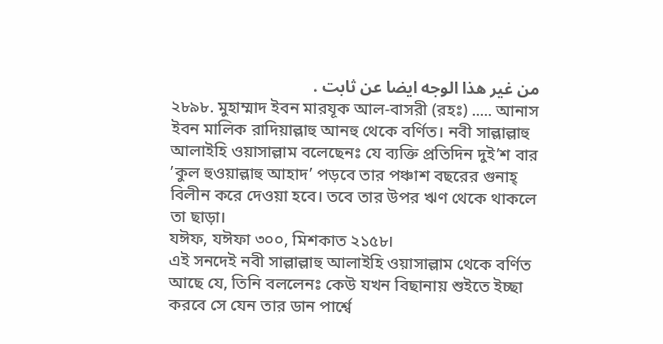من غير هذا الوجه ايضا عن ثابت .
২৮৯৮. মুহাম্মাদ ইবন মারযূক আল-বাসরী (রহঃ) ..... আনাস ইবন মালিক রাদিয়াল্লাহু আনহু থেকে বর্ণিত। নবী সাল্লাল্লাহু আলাইহি ওয়াসাল্লাম বলেছেনঃ যে ব্যক্তি প্রতিদিন দুই’শ বার ’কুল হুওয়াল্লাহু আহাদ’ পড়বে তার পঞ্চাশ বছরের গুনাহ্ বিলীন করে দেওয়া হবে। তবে তার উপর ঋণ থেকে থাকলে তা ছাড়া।
যঈফ, যঈফা ৩০০, মিশকাত ২১৫৮।
এই সনদেই নবী সাল্লাল্লাহু আলাইহি ওয়াসাল্লাম থেকে বর্ণিত আছে যে, তিনি বললেনঃ কেউ যখন বিছানায় শুইতে ইচ্ছা করবে সে যেন তার ডান পার্শ্বে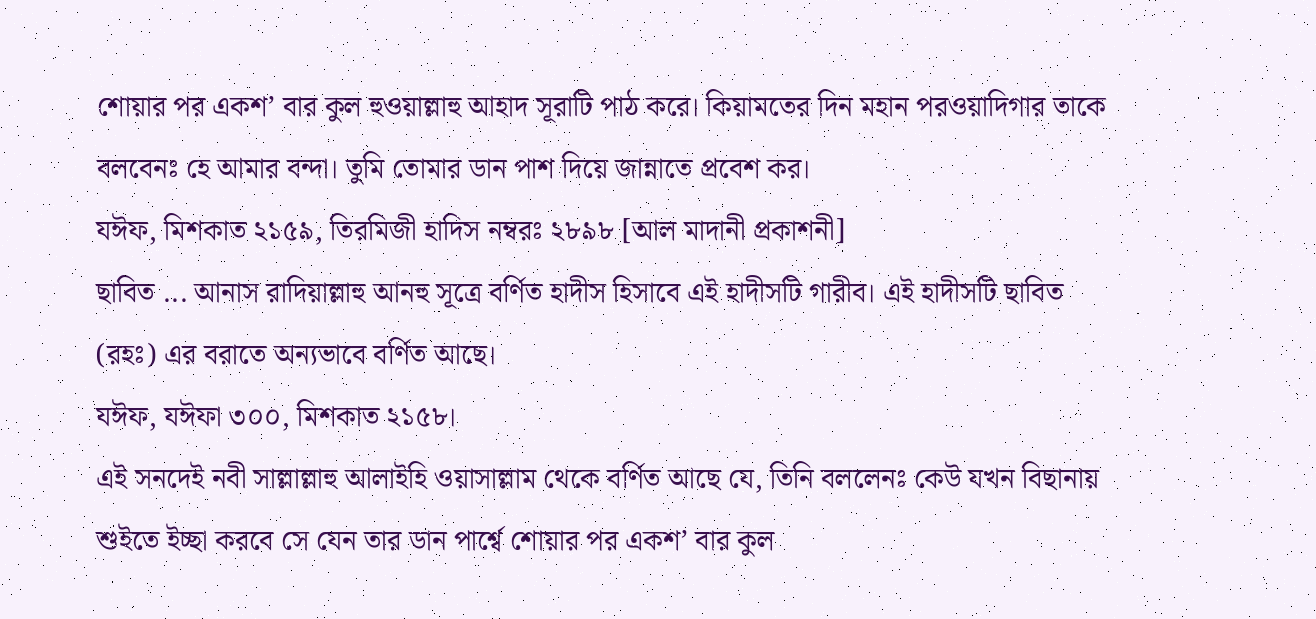শোয়ার পর একশ’ বার কুল হুওয়াল্লাহু আহাদ সূরাটি পাঠ করে। কিয়ামতের দিন মহান পরওয়াদিগার তাকে বলবেনঃ হে আমার বন্দা। তুমি তোমার ডান পাশ দিয়ে জান্নাতে প্রবেশ কর।
যঈফ, মিশকাত ২১৫৯, তিরমিজী হাদিস নম্বরঃ ২৮৯৮ [আল মাদানী প্রকাশনী]
ছাবিত ... আনাস রাদিয়াল্লাহু আনহু সূত্রে বর্ণিত হাদীস হিসাবে এই হাদীসটি গারীব। এই হাদীসটি ছাবিত (রহঃ) এর বরাতে অন্যভাবে বর্ণিত আছে।
যঈফ, যঈফা ৩০০, মিশকাত ২১৫৮।
এই সনদেই নবী সাল্লাল্লাহু আলাইহি ওয়াসাল্লাম থেকে বর্ণিত আছে যে, তিনি বললেনঃ কেউ যখন বিছানায় শুইতে ইচ্ছা করবে সে যেন তার ডান পার্শ্বে শোয়ার পর একশ’ বার কুল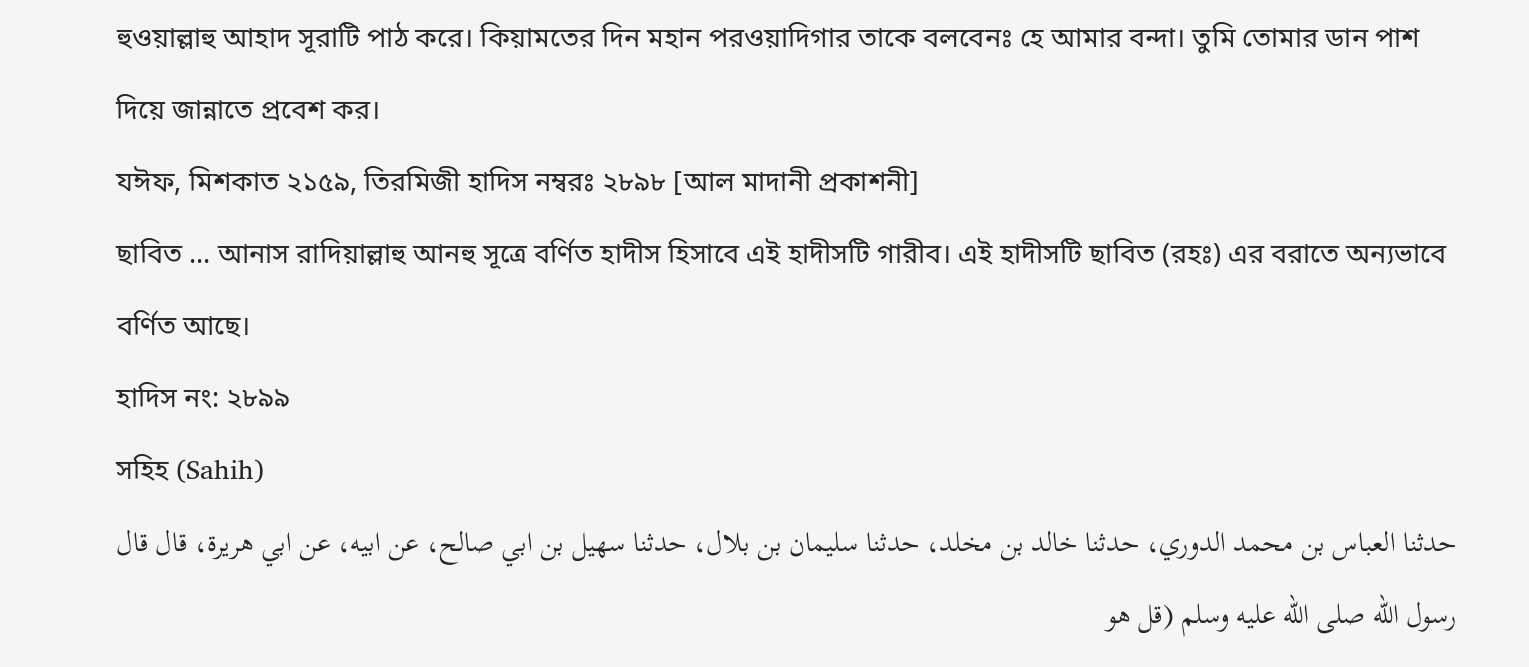হুওয়াল্লাহু আহাদ সূরাটি পাঠ করে। কিয়ামতের দিন মহান পরওয়াদিগার তাকে বলবেনঃ হে আমার বন্দা। তুমি তোমার ডান পাশ দিয়ে জান্নাতে প্রবেশ কর।
যঈফ, মিশকাত ২১৫৯, তিরমিজী হাদিস নম্বরঃ ২৮৯৮ [আল মাদানী প্রকাশনী]
ছাবিত ... আনাস রাদিয়াল্লাহু আনহু সূত্রে বর্ণিত হাদীস হিসাবে এই হাদীসটি গারীব। এই হাদীসটি ছাবিত (রহঃ) এর বরাতে অন্যভাবে বর্ণিত আছে।
হাদিস নং: ২৮৯৯
সহিহ (Sahih)
حدثنا العباس بن محمد الدوري، حدثنا خالد بن مخلد، حدثنا سليمان بن بلال، حدثنا سهيل بن ابي صالح، عن ابيه، عن ابي هريرة، قال قال رسول الله صلى الله عليه وسلم (قل هو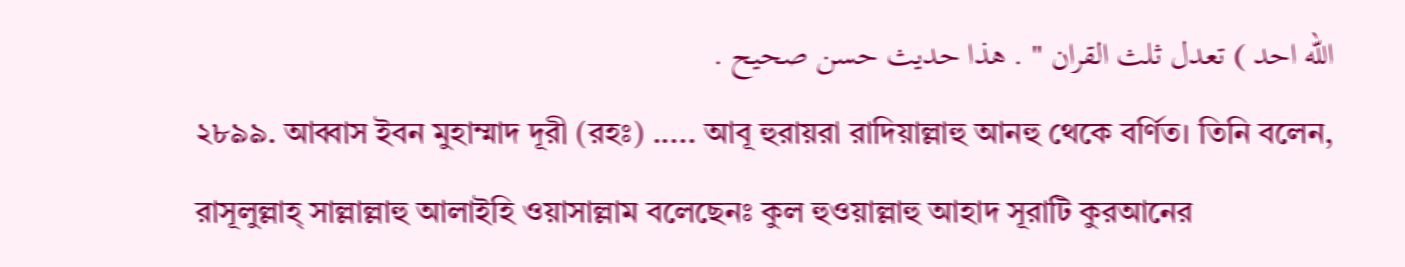الله احد ) تعدل ثلث القران " . هذا حديث حسن صحيح .
২৮৯৯. আব্বাস ইবন মুহাম্মাদ দূরী (রহঃ) ..... আবূ হুরায়রা রাদিয়াল্লাহু আনহু থেকে বর্ণিত। তিনি বলেন, রাসূলুল্লাহ্ সাল্লাল্লাহু আলাইহি ওয়াসাল্লাম বলেছেনঃ কুল হুওয়াল্লাহু আহাদ সূরাটি কুরআনের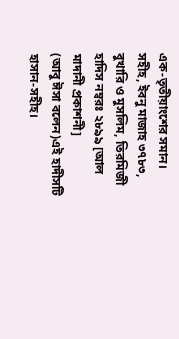এক-তৃতীয়াংশের সমান।
সহীহ, ইবনু মাজাহ ৩৭৮৩, বুখারি ও মুসলিম, তিরমিজী হাদিস নম্বরঃ ২৮৯৯ [আল মাদানী প্রকাশনী]
(আবু ঈসা বলেন)এই হাদীসটি হাসান-সহীহ।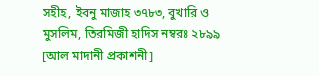সহীহ, ইবনু মাজাহ ৩৭৮৩, বুখারি ও মুসলিম, তিরমিজী হাদিস নম্বরঃ ২৮৯৯ [আল মাদানী প্রকাশনী]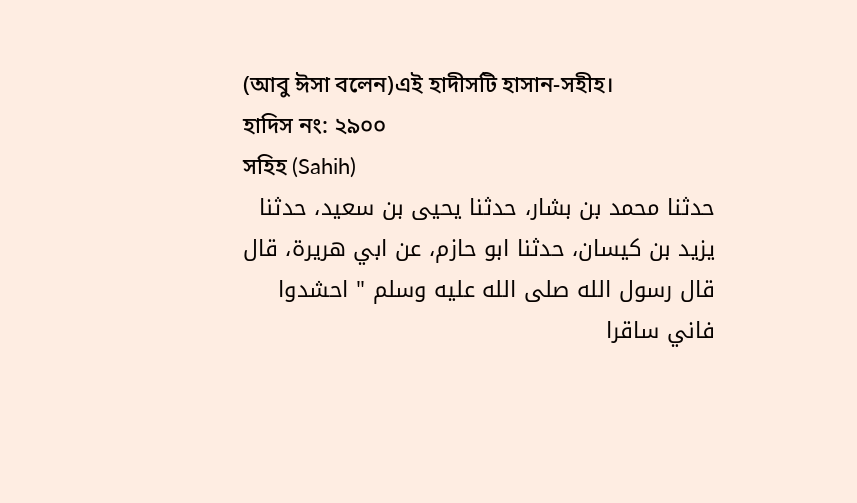(আবু ঈসা বলেন)এই হাদীসটি হাসান-সহীহ।
হাদিস নং: ২৯০০
সহিহ (Sahih)
حدثنا محمد بن بشار، حدثنا يحيى بن سعيد، حدثنا يزيد بن كيسان، حدثنا ابو حازم، عن ابي هريرة، قال قال رسول الله صلى الله عليه وسلم " احشدوا فاني ساقرا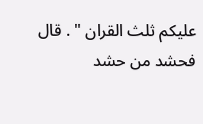عليكم ثلث القران " . قال فحشد من حشد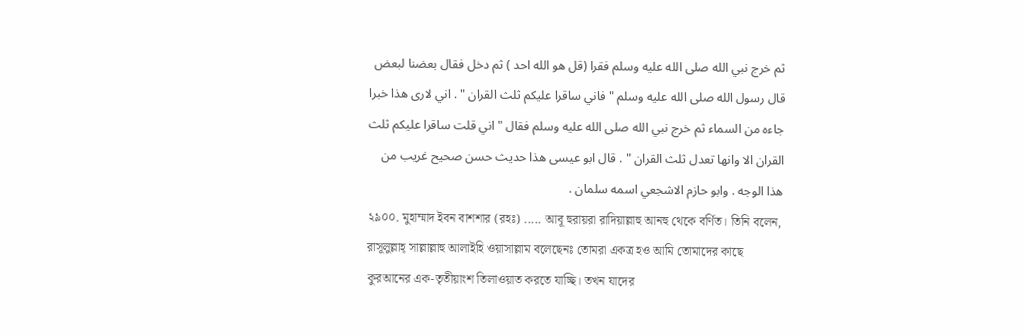ثم خرج نبي الله صلى الله عليه وسلم فقرا (قل هو الله احد ) ثم دخل فقال بعضنا لبعض قال رسول الله صلى الله عليه وسلم " فاني ساقرا عليكم ثلث القران " . اني لارى هذا خبرا جاءه من السماء ثم خرج نبي الله صلى الله عليه وسلم فقال " اني قلت ساقرا عليكم ثلث القران الا وانها تعدل ثلث القران " . قال ابو عيسى هذا حديث حسن صحيح غريب من هذا الوجه . وابو حازم الاشجعي اسمه سلمان .
২৯০০. মুহাম্মাদ ইবন বাশশার (রহঃ) ..... আবূ হুরায়রা রাদিয়াল্লাহু আনহু থেকে বর্ণিত। তিনি বলেন, রাসূলুল্লাহ্ সাল্লাল্লাহু আলাইহি ওয়াসাল্লাম বলেছেনঃ তোমরা একত্র হও আমি তোমাদের কাছে কুরআনের এক-তৃতীয়াংশ তিলাওয়াত করতে যাচ্ছি। তখন যাদের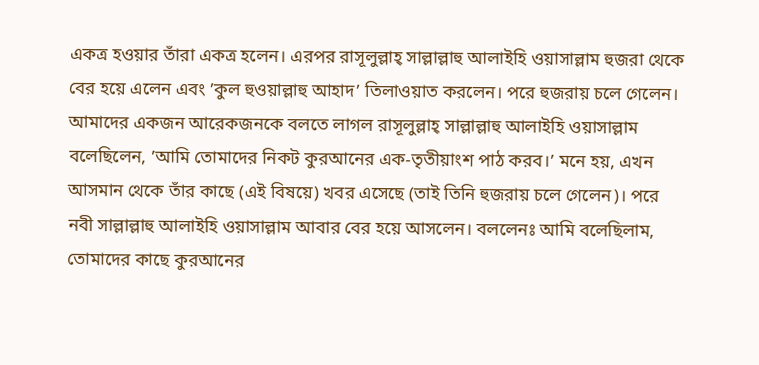একত্র হওয়ার তাঁরা একত্র হলেন। এরপর রাসূলুল্লাহ্ সাল্লাল্লাহু আলাইহি ওয়াসাল্লাম হুজরা থেকে বের হয়ে এলেন এবং ’কুল হুওয়াল্লাহু আহাদ’ তিলাওয়াত করলেন। পরে হুজরায় চলে গেলেন।
আমাদের একজন আরেকজনকে বলতে লাগল রাসূলুল্লাহ্ সাল্লাল্লাহু আলাইহি ওয়াসাল্লাম বলেছিলেন, ’আমি তোমাদের নিকট কুরআনের এক-তৃতীয়াংশ পাঠ করব।’ মনে হয়, এখন আসমান থেকে তাঁর কাছে (এই বিষয়ে) খবর এসেছে (তাই তিনি হুজরায় চলে গেলেন)। পরে নবী সাল্লাল্লাহু আলাইহি ওয়াসাল্লাম আবার বের হয়ে আসলেন। বললেনঃ আমি বলেছিলাম, তোমাদের কাছে কুরআনের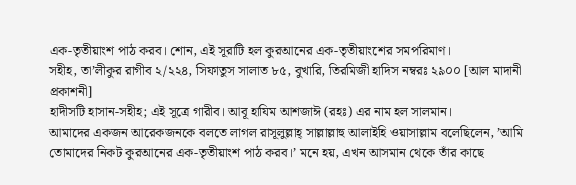এক-তৃতীয়াংশ পাঠ করব। শোন, এই সূরাটি হল কুরআনের এক-তৃতীয়াংশের সমপরিমাণ।
সহীহ, তা’লীকুর রাগীব ২/২২৪, সিফাতুস সালাত ৮৫, বুখারি, তিরমিজী হাদিস নম্বরঃ ২৯০০ [আল মাদানী প্রকাশনী]
হাদীসটি হাসান-সহীহ; এই সূত্রে গারীব। আবূ হাযিম আশজাঈ (রহঃ) এর নাম হল সালমান।
আমাদের একজন আরেকজনকে বলতে লাগল রাসূলুল্লাহ্ সাল্লাল্লাহু আলাইহি ওয়াসাল্লাম বলেছিলেন, ’আমি তোমাদের নিকট কুরআনের এক-তৃতীয়াংশ পাঠ করব।’ মনে হয়, এখন আসমান থেকে তাঁর কাছে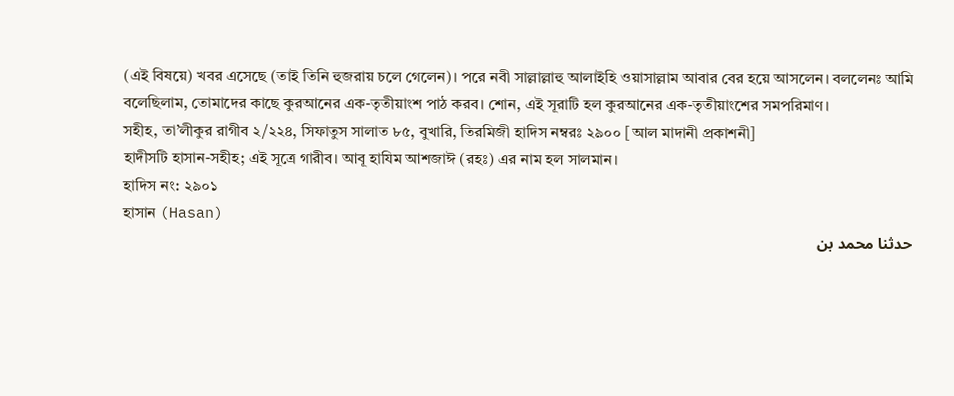(এই বিষয়ে) খবর এসেছে (তাই তিনি হুজরায় চলে গেলেন)। পরে নবী সাল্লাল্লাহু আলাইহি ওয়াসাল্লাম আবার বের হয়ে আসলেন। বললেনঃ আমি বলেছিলাম, তোমাদের কাছে কুরআনের এক-তৃতীয়াংশ পাঠ করব। শোন, এই সূরাটি হল কুরআনের এক-তৃতীয়াংশের সমপরিমাণ।
সহীহ, তা’লীকুর রাগীব ২/২২৪, সিফাতুস সালাত ৮৫, বুখারি, তিরমিজী হাদিস নম্বরঃ ২৯০০ [আল মাদানী প্রকাশনী]
হাদীসটি হাসান-সহীহ; এই সূত্রে গারীব। আবূ হাযিম আশজাঈ (রহঃ) এর নাম হল সালমান।
হাদিস নং: ২৯০১
হাসান (Hasan)
حدثنا محمد بن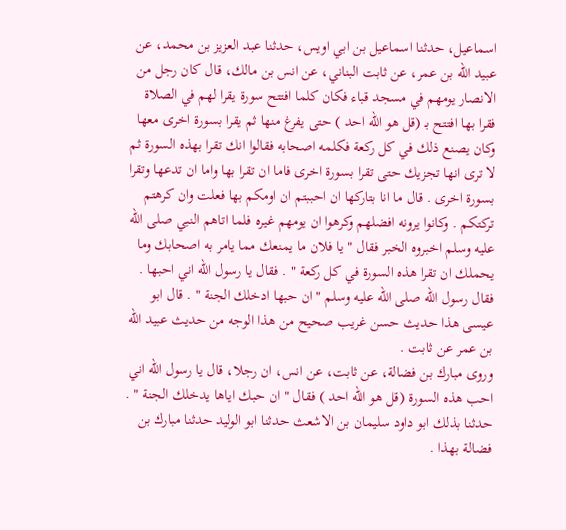اسماعيل، حدثنا اسماعيل بن ابي اويس، حدثنا عبد العزيز بن محمد، عن عبيد الله بن عمر، عن ثابت البناني، عن انس بن مالك، قال كان رجل من الانصار يومهم في مسجد قباء فكان كلما افتتح سورة يقرا لهم في الصلاة فقرا بها افتتح بـ (قل هو الله احد ) حتى يفرغ منها ثم يقرا بسورة اخرى معها وكان يصنع ذلك في كل ركعة فكلمه اصحابه فقالوا انك تقرا بهذه السورة ثم لا ترى انها تجزيك حتى تقرا بسورة اخرى فاما ان تقرا بها واما ان تدعها وتقرا بسورة اخرى . قال ما انا بتاركها ان احببتم ان اومكم بها فعلت وان كرهتم تركتكم . وكانوا يرونه افضلهم وكرهوا ان يومهم غيره فلما اتاهم النبي صلى الله عليه وسلم اخبروه الخبر فقال " يا فلان ما يمنعك مما يامر به اصحابك وما يحملك ان تقرا هذه السورة في كل ركعة " . فقال يا رسول الله اني احبها . فقال رسول الله صلى الله عليه وسلم " ان حبها ادخلك الجنة " . قال ابو عيسى هذا حديث حسن غريب صحيح من هذا الوجه من حديث عبيد الله بن عمر عن ثابت .
وروى مبارك بن فضالة، عن ثابت، عن انس، ان رجلا، قال يا رسول الله اني احب هذه السورة (قل هو الله احد ) فقال " ان حبك اياها يدخلك الجنة " . حدثنا بذلك ابو داود سليمان بن الاشعث حدثنا ابو الوليد حدثنا مبارك بن فضالة بهذا .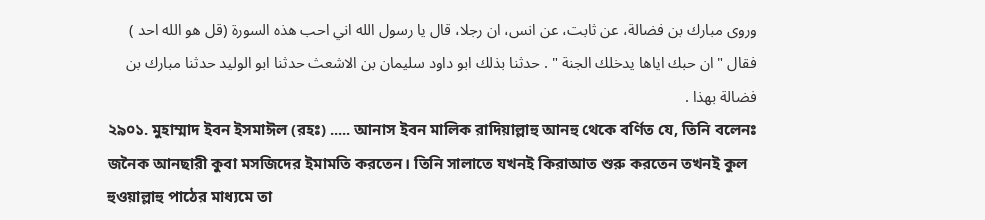وروى مبارك بن فضالة، عن ثابت، عن انس، ان رجلا، قال يا رسول الله اني احب هذه السورة (قل هو الله احد ) فقال " ان حبك اياها يدخلك الجنة " . حدثنا بذلك ابو داود سليمان بن الاشعث حدثنا ابو الوليد حدثنا مبارك بن فضالة بهذا .
২৯০১. মুহাম্মাদ ইবন ইসমাঈল (রহঃ) ..... আনাস ইবন মালিক রাদিয়াল্লাহু আনহু থেকে বর্ণিত যে, তিনি বলেনঃ জনৈক আনছারী কুবা মসজিদের ইমামতি করতেন। তিনি সালাতে যখনই কিরাআত শুরু করতেন তখনই কুল হুওয়াল্লাহু পাঠের মাধ্যমে তা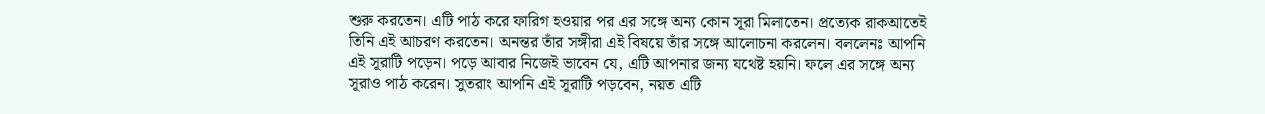শুরু করতেন। এটি পাঠ করে ফারিগ হওয়ার পর এর সঙ্গে অন্য কোন সূরা মিলাতেন। প্রত্যেক রাকআতেই তিনি এই আচরণ করতেন। অনন্তর তাঁর সঙ্গীরা এই বিষয়ে তাঁর সঙ্গে আলোচনা করলেন। বললেনঃ আপনি এই সূরাটি পড়েন। পড়ে আবার নিজেই ভাবেন যে, এটি আপনার জন্য যথেষ্ট হয়নি। ফলে এর সঙ্গে অন্য সূরাও পাঠ করেন। সুতরাং আপনি এই সূরাটি পড়বেন, নয়ত এটি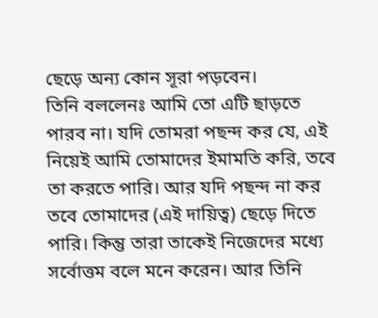ছেড়ে অন্য কোন সূরা পড়বেন।
তিনি বললেনঃ আমি তো এটি ছাড়তে পারব না। যদি তোমরা পছন্দ কর যে, এই নিয়েই আমি তোমাদের ইমামতি করি, তবে তা করতে পারি। আর যদি পছন্দ না কর তবে তোমাদের (এই দায়িত্ব) ছেড়ে দিতে পারি। কিন্তু তারা তাকেই নিজেদের মধ্যে সর্বোত্তম বলে মনে করেন। আর তিনি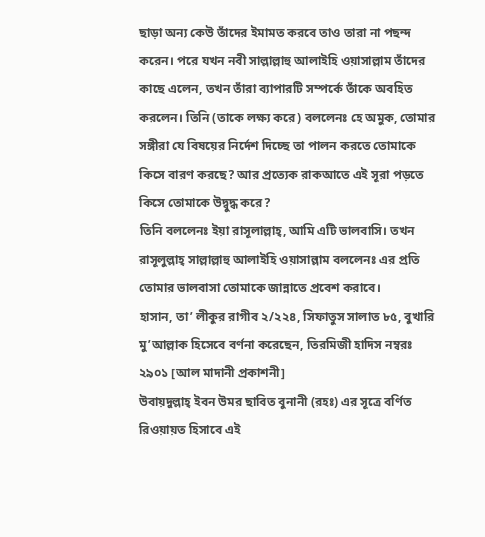ছাড়া অন্য কেউ তাঁদের ইমামত করবে তাও তারা না পছন্দ করেন। পরে যখন নবী সাল্লাল্লাহু আলাইহি ওয়াসাল্লাম তাঁদের কাছে এলেন, তখন তাঁরা ব্যাপারটি সম্পর্কে তাঁকে অবহিত করলেন। তিনি (তাকে লক্ষ্য করে) বললেনঃ হে অমুক, তোমার সঙ্গীরা যে বিষয়ের নির্দেশ দিচ্ছে তা পালন করতে তোমাকে কিসে বারণ করছে? আর প্রত্যেক রাকআতে এই সূরা পড়তে কিসে তোমাকে উদ্বুদ্ধ করে?
তিনি বললেনঃ ইয়া রাসূলাল্লাহ্, আমি এটি ভালবাসি। তখন রাসূলুল্লাহ্ সাল্লাল্লাহু আলাইহি ওয়াসাল্লাম বললেনঃ এর প্রতি তোমার ভালবাসা তোমাকে জান্নাতে প্রবেশ করাবে।
হাসান, তা’ লীকুর রাগীব ২/২২৪, সিফাতুস সালাত ৮৫, বুখারি মু’আল্লাক হিসেবে বর্ণনা করেছেন, তিরমিজী হাদিস নম্বরঃ ২৯০১ [আল মাদানী প্রকাশনী]
উবায়দুল্লাহ্ ইবন উমর ছাবিত বুনানী (রহঃ) এর সূত্রে বর্ণিত রিওয়ায়ত হিসাবে এই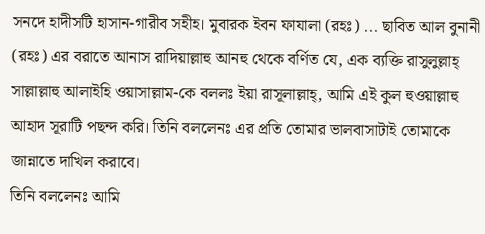সনদে হাদীসটি হাসান-গারীব সহীহ। মুবারক ইবন ফাযালা (রহঃ) ... ছাবিত আল বুনানী (রহঃ) এর বরাতে আনাস রাদিয়াল্লাহু আনহু থেকে বর্ণিত যে, এক ব্যক্তি রাসুলুল্লাহ্ সাল্লাল্লাহু আলাইহি ওয়াসাল্লাম-কে বললঃ ইয়া রাসূলাল্লাহ্, আমি এই কুল হুওয়াল্লাহু আহাদ সূরাটি পছন্দ করি। তিনি বললেনঃ এর প্রতি তোমার ভালবাসাটাই তোমাকে জান্নাতে দাখিল করাবে।
তিনি বললেনঃ আমি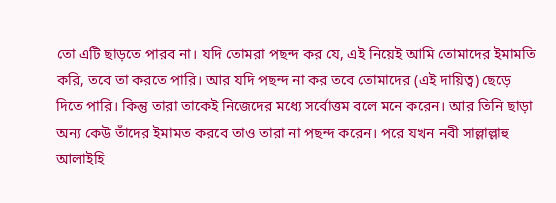তো এটি ছাড়তে পারব না। যদি তোমরা পছন্দ কর যে, এই নিয়েই আমি তোমাদের ইমামতি করি, তবে তা করতে পারি। আর যদি পছন্দ না কর তবে তোমাদের (এই দায়িত্ব) ছেড়ে দিতে পারি। কিন্তু তারা তাকেই নিজেদের মধ্যে সর্বোত্তম বলে মনে করেন। আর তিনি ছাড়া অন্য কেউ তাঁদের ইমামত করবে তাও তারা না পছন্দ করেন। পরে যখন নবী সাল্লাল্লাহু আলাইহি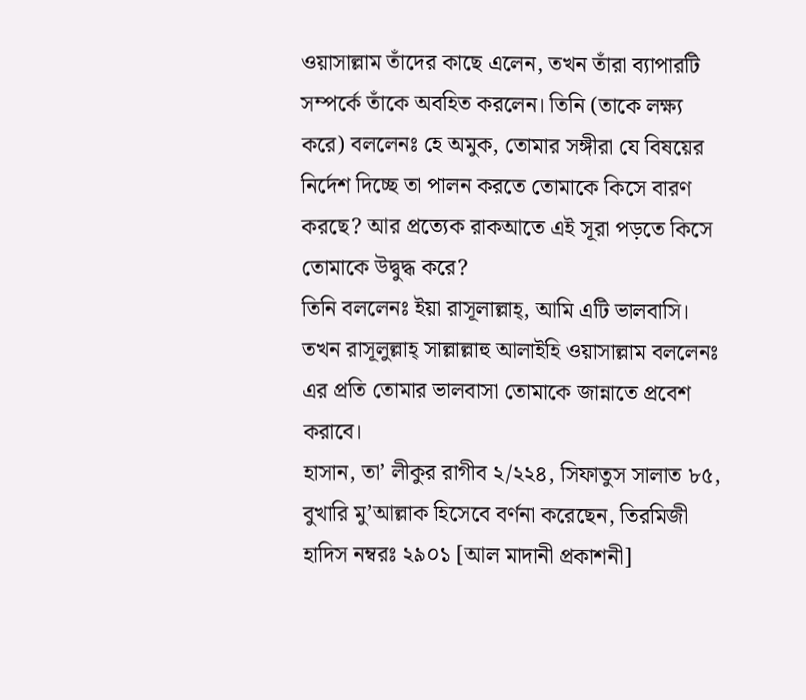ওয়াসাল্লাম তাঁদের কাছে এলেন, তখন তাঁরা ব্যাপারটি সম্পর্কে তাঁকে অবহিত করলেন। তিনি (তাকে লক্ষ্য করে) বললেনঃ হে অমুক, তোমার সঙ্গীরা যে বিষয়ের নির্দেশ দিচ্ছে তা পালন করতে তোমাকে কিসে বারণ করছে? আর প্রত্যেক রাকআতে এই সূরা পড়তে কিসে তোমাকে উদ্বুদ্ধ করে?
তিনি বললেনঃ ইয়া রাসূলাল্লাহ্, আমি এটি ভালবাসি। তখন রাসূলুল্লাহ্ সাল্লাল্লাহু আলাইহি ওয়াসাল্লাম বললেনঃ এর প্রতি তোমার ভালবাসা তোমাকে জান্নাতে প্রবেশ করাবে।
হাসান, তা’ লীকুর রাগীব ২/২২৪, সিফাতুস সালাত ৮৫, বুখারি মু’আল্লাক হিসেবে বর্ণনা করেছেন, তিরমিজী হাদিস নম্বরঃ ২৯০১ [আল মাদানী প্রকাশনী]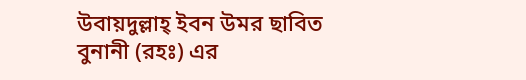উবায়দুল্লাহ্ ইবন উমর ছাবিত বুনানী (রহঃ) এর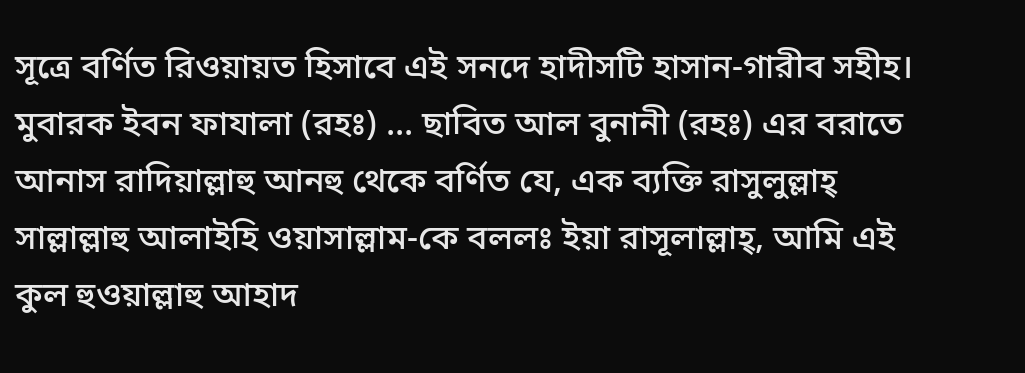সূত্রে বর্ণিত রিওয়ায়ত হিসাবে এই সনদে হাদীসটি হাসান-গারীব সহীহ। মুবারক ইবন ফাযালা (রহঃ) ... ছাবিত আল বুনানী (রহঃ) এর বরাতে আনাস রাদিয়াল্লাহু আনহু থেকে বর্ণিত যে, এক ব্যক্তি রাসুলুল্লাহ্ সাল্লাল্লাহু আলাইহি ওয়াসাল্লাম-কে বললঃ ইয়া রাসূলাল্লাহ্, আমি এই কুল হুওয়াল্লাহু আহাদ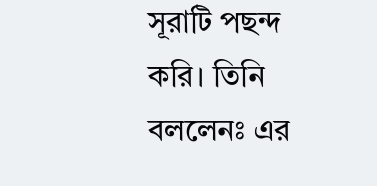সূরাটি পছন্দ করি। তিনি বললেনঃ এর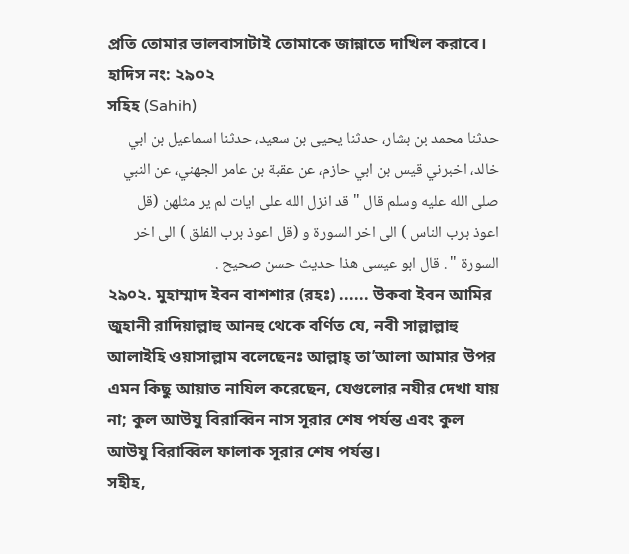প্রতি তোমার ভালবাসাটাই তোমাকে জান্নাতে দাখিল করাবে।
হাদিস নং: ২৯০২
সহিহ (Sahih)
حدثنا محمد بن بشار، حدثنا يحيى بن سعيد، حدثنا اسماعيل بن ابي خالد، اخبرني قيس بن ابي حازم، عن عقبة بن عامر الجهني، عن النبي صلى الله عليه وسلم قال " قد انزل الله على ايات لم ير مثلهن (قل اعوذ برب الناس ) الى اخر السورة و (قل اعوذ برب الفلق ) الى اخر السورة " . قال ابو عيسى هذا حديث حسن صحيح .
২৯০২. মুহাম্মাদ ইবন বাশশার (রহঃ) ...... উকবা ইবন আমির জুহানী রাদিয়াল্লাহু আনহু থেকে বর্ণিত যে, নবী সাল্লাল্লাহু আলাইহি ওয়াসাল্লাম বলেছেনঃ আল্লাহ্ তা’আলা আমার উপর এমন কিছু আয়াত নাযিল করেছেন, যেগুলোর নযীর দেখা যায় না; কুল আউযু বিরাব্বিন নাস সূরার শেষ পর্যন্ত এবং কুল আউযু বিরাব্বিল ফালাক সূরার শেষ পর্যন্ত।
সহীহ,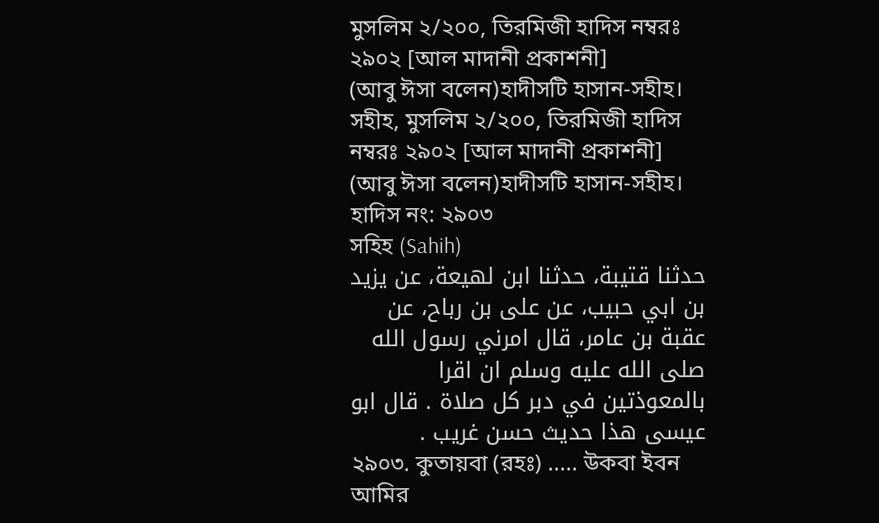মুসলিম ২/২০০, তিরমিজী হাদিস নম্বরঃ ২৯০২ [আল মাদানী প্রকাশনী]
(আবু ঈসা বলেন)হাদীসটি হাসান-সহীহ।
সহীহ, মুসলিম ২/২০০, তিরমিজী হাদিস নম্বরঃ ২৯০২ [আল মাদানী প্রকাশনী]
(আবু ঈসা বলেন)হাদীসটি হাসান-সহীহ।
হাদিস নং: ২৯০৩
সহিহ (Sahih)
حدثنا قتيبة، حدثنا ابن لهيعة، عن يزيد بن ابي حبيب، عن على بن رباح، عن عقبة بن عامر، قال امرني رسول الله صلى الله عليه وسلم ان اقرا بالمعوذتين في دبر كل صلاة . قال ابو عيسى هذا حديث حسن غريب .
২৯০৩. কুতায়বা (রহঃ) ..... উকবা ইবন আমির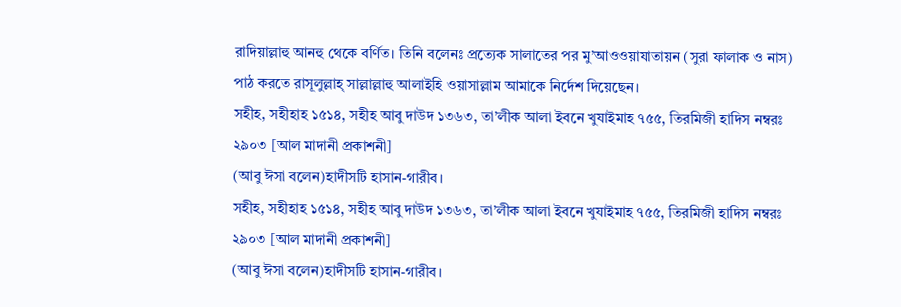রাদিয়াল্লাহু আনহু থেকে বর্ণিত। তিনি বলেনঃ প্রত্যেক সালাতের পর মু’আওওয়াযাতায়ন (সুরা ফালাক ও নাস) পাঠ করতে রাসূলুল্লাহ্ সাল্লাল্লাহু আলাইহি ওয়াসাল্লাম আমাকে নির্দেশ দিয়েছেন।
সহীহ, সহীহাহ ১৫১৪, সহীহ আবু দাউদ ১৩৬৩, তা’লীক আলা ইবনে খুযাইমাহ ৭৫৫, তিরমিজী হাদিস নম্বরঃ ২৯০৩ [আল মাদানী প্রকাশনী]
(আবু ঈসা বলেন)হাদীসটি হাসান-গারীব।
সহীহ, সহীহাহ ১৫১৪, সহীহ আবু দাউদ ১৩৬৩, তা’লীক আলা ইবনে খুযাইমাহ ৭৫৫, তিরমিজী হাদিস নম্বরঃ ২৯০৩ [আল মাদানী প্রকাশনী]
(আবু ঈসা বলেন)হাদীসটি হাসান-গারীব।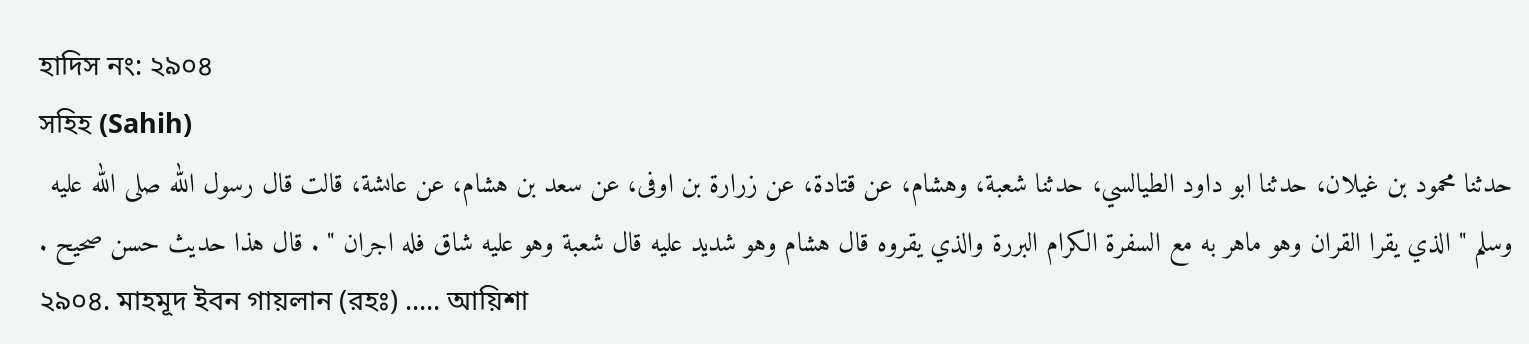হাদিস নং: ২৯০৪
সহিহ (Sahih)
حدثنا محمود بن غيلان، حدثنا ابو داود الطيالسي، حدثنا شعبة، وهشام، عن قتادة، عن زرارة بن اوفى، عن سعد بن هشام، عن عاىشة، قالت قال رسول الله صلى الله عليه وسلم " الذي يقرا القران وهو ماهر به مع السفرة الكرام البررة والذي يقروه قال هشام وهو شديد عليه قال شعبة وهو عليه شاق فله اجران " . قال هذا حديث حسن صحيح .
২৯০৪. মাহমূদ ইবন গায়লান (রহঃ) ..... আয়িশা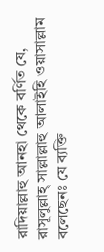রাদিয়াল্লাহু আনহা থেকে বর্ণিত যে, রাসূলুল্লাহ্ সাল্লাল্লাহু আলাইহি ওয়াসাল্লাম বলেছেনঃ যে ব্যক্তি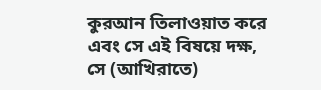কুরআন তিলাওয়াত করে এবং সে এই বিষয়ে দক্ষ, সে (আখিরাতে)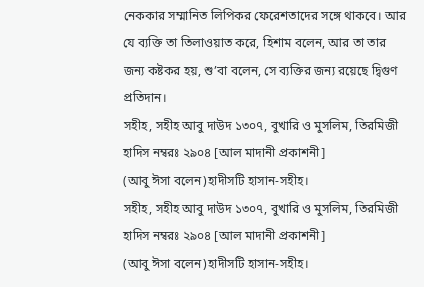নেককার সম্মানিত লিপিকর ফেরেশতাদের সঙ্গে থাকবে। আর যে ব্যক্তি তা তিলাওয়াত করে, হিশাম বলেন, আর তা তার জন্য কষ্টকর হয়, শু’বা বলেন, সে ব্যক্তির জন্য রয়েছে দ্বিগুণ প্রতিদান।
সহীহ, সহীহ আবু দাউদ ১৩০৭, বুখারি ও মুসলিম, তিরমিজী হাদিস নম্বরঃ ২৯০৪ [আল মাদানী প্রকাশনী]
(আবু ঈসা বলেন)হাদীসটি হাসান-সহীহ।
সহীহ, সহীহ আবু দাউদ ১৩০৭, বুখারি ও মুসলিম, তিরমিজী হাদিস নম্বরঃ ২৯০৪ [আল মাদানী প্রকাশনী]
(আবু ঈসা বলেন)হাদীসটি হাসান-সহীহ।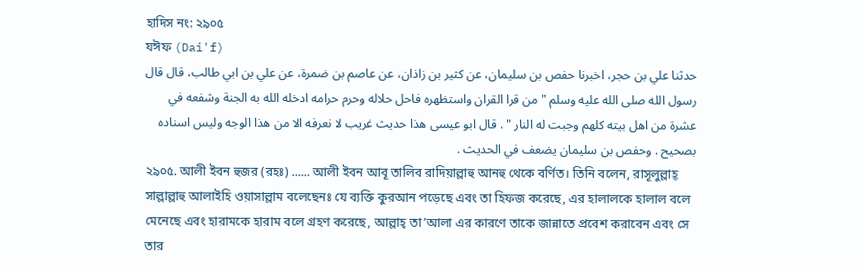হাদিস নং: ২৯০৫
যঈফ (Dai'f)
حدثنا علي بن حجر، اخبرنا حفص بن سليمان، عن كثير بن زاذان، عن عاصم بن ضمرة، عن علي بن ابي طالب، قال قال رسول الله صلى الله عليه وسلم " من قرا القران واستظهره فاحل حلاله وحرم حرامه ادخله الله به الجنة وشفعه في عشرة من اهل بيته كلهم وجبت له النار " . قال ابو عيسى هذا حديث غريب لا نعرفه الا من هذا الوجه وليس اسناده بصحيح . وحفص بن سليمان يضعف في الحديث .
২৯০৫. আলী ইবন হুজর (রহঃ) ...... আলী ইবন আবূ তালিব রাদিয়াল্লাহু আনহু থেকে বর্ণিত। তিনি বলেন, রাসূলুল্লাহ্ সাল্লাল্লাহু আলাইহি ওয়াসাল্লাম বলেছেনঃ যে ব্যক্তি কুরআন পড়েছে এবং তা হিফজ করেছে, এর হালালকে হালাল বলে মেনেছে এবং হারামকে হারাম বলে গ্রহণ করেছে, আল্লাহ্ তা’আলা এর কারণে তাকে জান্নাতে প্রবেশ করাবেন এবং সে তার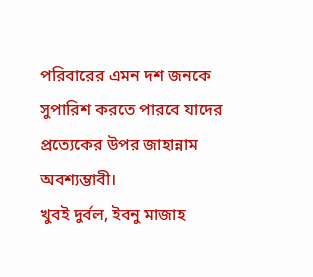পরিবারের এমন দশ জনকে সুপারিশ করতে পারবে যাদের প্রত্যেকের উপর জাহান্নাম অবশ্যম্ভাবী।
খুবই দুর্বল, ইবনু মাজাহ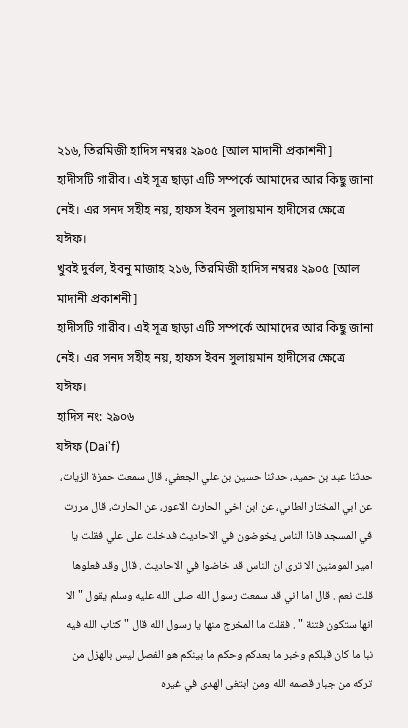২১৬, তিরমিজী হাদিস নম্বরঃ ২৯০৫ [আল মাদানী প্রকাশনী]
হাদীসটি গারীব। এই সূত্র ছাড়া এটি সম্পর্কে আমাদের আর কিছু জানা নেই। এর সনদ সহীহ নয়, হাফস ইবন সুলায়মান হাদীসের ক্ষেত্রে যঈফ।
খুবই দুর্বল, ইবনু মাজাহ ২১৬, তিরমিজী হাদিস নম্বরঃ ২৯০৫ [আল মাদানী প্রকাশনী]
হাদীসটি গারীব। এই সূত্র ছাড়া এটি সম্পর্কে আমাদের আর কিছু জানা নেই। এর সনদ সহীহ নয়, হাফস ইবন সুলায়মান হাদীসের ক্ষেত্রে যঈফ।
হাদিস নং: ২৯০৬
যঈফ (Dai'f)
حدثنا عبد بن حميد، حدثنا حسين بن علي الجعفي، قال سمعت حمزة الزيات، عن ابي المختار الطاىي، عن ابن اخي الحارث الاعور، عن الحارث، قال مررت في المسجد فاذا الناس يخوضون في الاحاديث فدخلت على علي فقلت يا امير المومنين الا ترى ان الناس قد خاضوا في الاحاديث . قال وقد فعلوها قلت نعم . قال اما اني قد سمعت رسول الله صلى الله عليه وسلم يقول " الا انها ستكون فتنة " . فقلت ما المخرج منها يا رسول الله قال " كتاب الله فيه نبا ما كان قبلكم وخبر ما بعدكم وحكم ما بينكم هو الفصل ليس بالهزل من تركه من جبار قصمه الله ومن ابتغى الهدى في غيره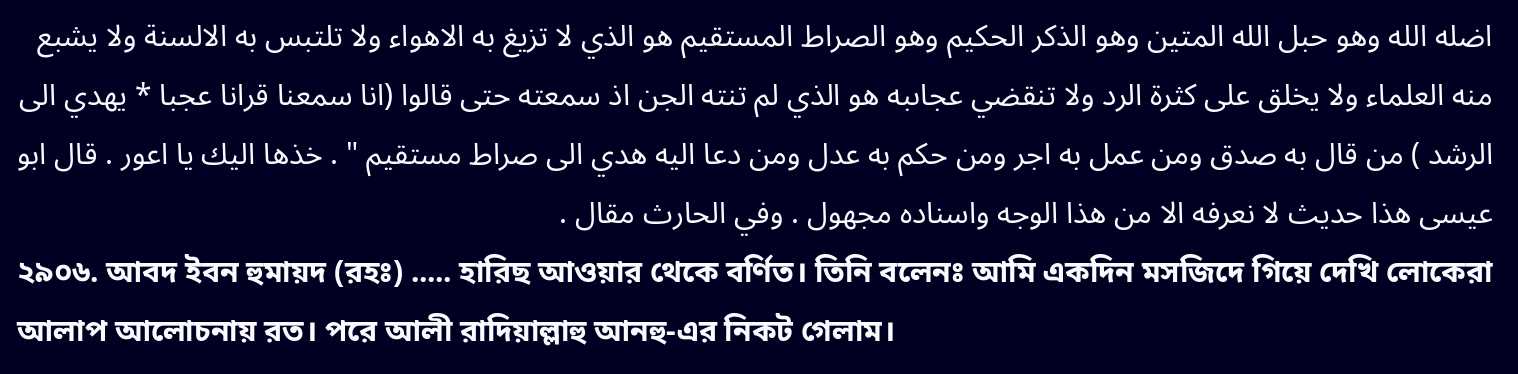اضله الله وهو حبل الله المتين وهو الذكر الحكيم وهو الصراط المستقيم هو الذي لا تزيغ به الاهواء ولا تلتبس به الالسنة ولا يشبع منه العلماء ولا يخلق على كثرة الرد ولا تنقضي عجاىبه هو الذي لم تنته الجن اذ سمعته حتى قالوا (انا سمعنا قرانا عجبا * يهدي الى الرشد ) من قال به صدق ومن عمل به اجر ومن حكم به عدل ومن دعا اليه هدي الى صراط مستقيم " . خذها اليك يا اعور . قال ابو عيسى هذا حديث لا نعرفه الا من هذا الوجه واسناده مجهول . وفي الحارث مقال .
২৯০৬. আবদ ইবন হুমায়দ (রহঃ) ..... হারিছ আওয়ার থেকে বর্ণিত। তিনি বলেনঃ আমি একদিন মসজিদে গিয়ে দেখি লোকেরা আলাপ আলোচনায় রত। পরে আলী রাদিয়াল্লাহু আনহু-এর নিকট গেলাম।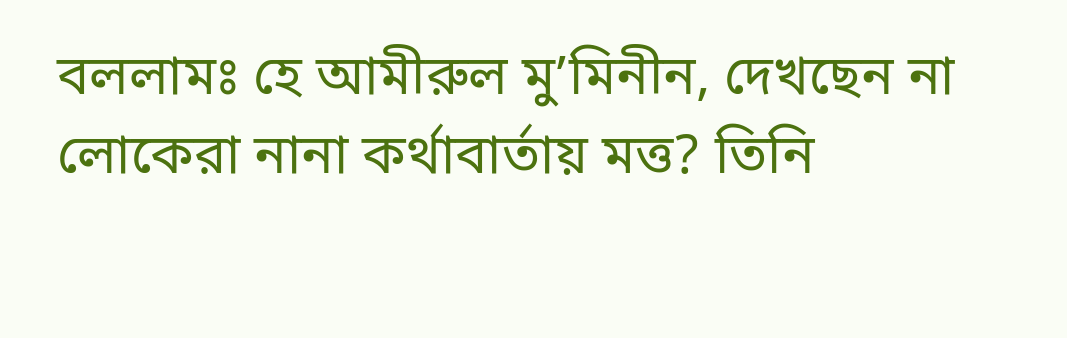বললামঃ হে আমীরুল মু’মিনীন, দেখছেন না লোকেরা নানা কর্থাবার্তায় মত্ত? তিনি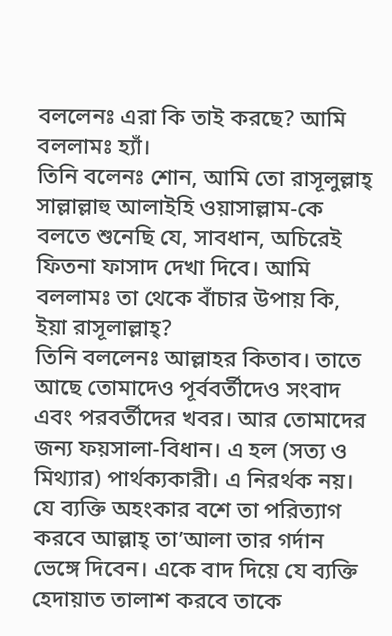বললেনঃ এরা কি তাই করছে? আমি বললামঃ হ্যাঁ।
তিনি বলেনঃ শোন, আমি তো রাসূলুল্লাহ্ সাল্লাল্লাহু আলাইহি ওয়াসাল্লাম-কে বলতে শুনেছি যে, সাবধান, অচিরেই ফিতনা ফাসাদ দেখা দিবে। আমি বললামঃ তা থেকে বাঁচার উপায় কি, ইয়া রাসূলাল্লাহ্?
তিনি বললেনঃ আল্লাহর কিতাব। তাতে আছে তোমাদেও পূর্ববর্তীদেও সংবাদ এবং পরবর্তীদের খবর। আর তোমাদের জন্য ফয়সালা-বিধান। এ হল (সত্য ও মিথ্যার) পার্থক্যকারী। এ নিরর্থক নয়। যে ব্যক্তি অহংকার বশে তা পরিত্যাগ করবে আল্লাহ্ তা’আলা তার গর্দান ভেঙ্গে দিবেন। একে বাদ দিয়ে যে ব্যক্তি হেদায়াত তালাশ করবে তাকে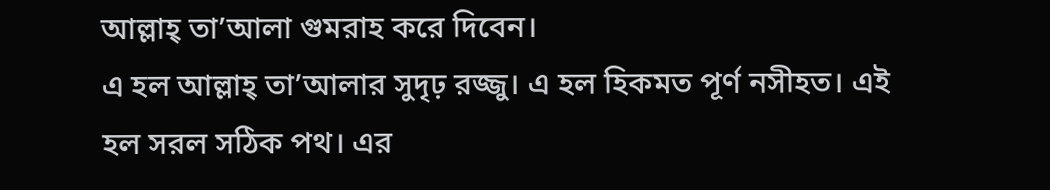আল্লাহ্ তা’আলা গুমরাহ করে দিবেন।
এ হল আল্লাহ্ তা’আলার সুদৃঢ় রজ্জু। এ হল হিকমত পূর্ণ নসীহত। এই হল সরল সঠিক পথ। এর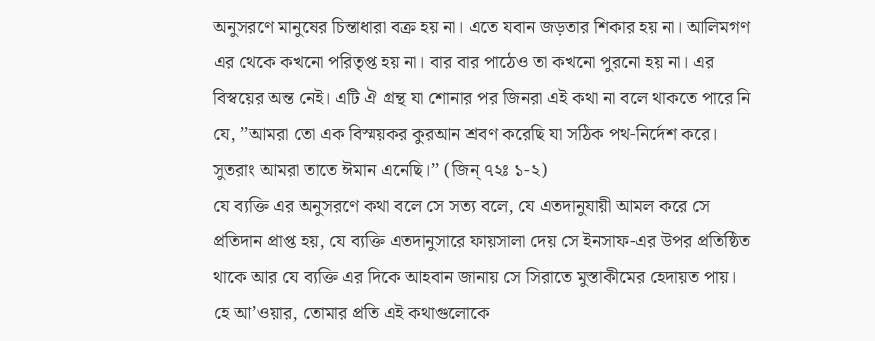অনুসরণে মানুষের চিন্তাধারা বক্র হয় না। এতে যবান জড়তার শিকার হয় না। আলিমগণ এর থেকে কখনো পরিতৃপ্ত হয় না। বার বার পাঠেও তা কখনো পুরনো হয় না। এর বিস্বয়ের অন্ত নেই। এটি ঐ গ্রন্থ যা শোনার পর জিনরা এই কথা না বলে থাকতে পারে নি যে, ’’আমরা তো এক বিস্ময়কর কুরআন শ্রবণ করেছি যা সঠিক পথ-নির্দেশ করে। সুতরাং আমরা তাতে ঈমান এনেছি।’’ (জিন্ ৭২ঃ ১-২)
যে ব্যক্তি এর অনুসরণে কথা বলে সে সত্য বলে, যে এতদানুযায়ী আমল করে সে প্রতিদান প্রাপ্ত হয়, যে ব্যক্তি এতদানুসারে ফায়সালা দেয় সে ইনসাফ-এর উপর প্রতিষ্ঠিত থাকে আর যে ব্যক্তি এর দিকে আহবান জানায় সে সিরাতে মুস্তাকীমের হেদায়ত পায়। হে আ’ওয়ার, তোমার প্রতি এই কথাগুলোকে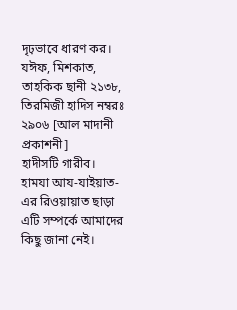দৃঢ়ভাবে ধারণ কর।
যঈফ, মিশকাত, তাহকিক ছানী ২১৩৮, তিরমিজী হাদিস নম্বরঃ ২৯০৬ [আল মাদানী প্রকাশনী]
হাদীসটি গারীব। হামযা আয-যাইয়াত-এর রিওয়ায়াত ছাড়া এটি সম্পর্কে আমাদের কিছু জানা নেই।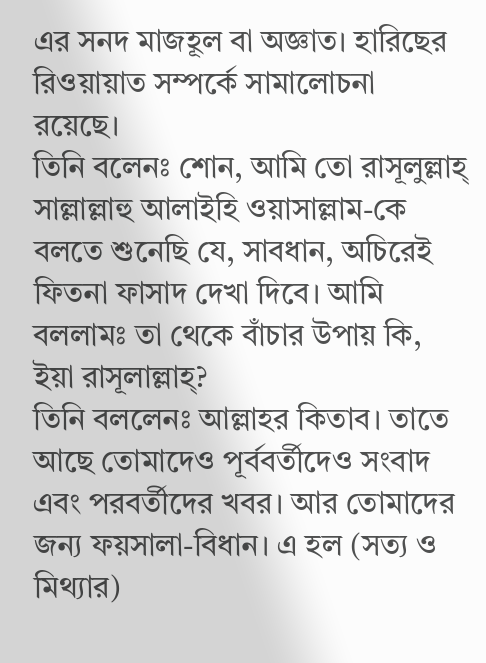এর সনদ মাজহূল বা অজ্ঞাত। হারিছের রিওয়ায়াত সম্পর্কে সামালোচনা রয়েছে।
তিনি বলেনঃ শোন, আমি তো রাসূলুল্লাহ্ সাল্লাল্লাহু আলাইহি ওয়াসাল্লাম-কে বলতে শুনেছি যে, সাবধান, অচিরেই ফিতনা ফাসাদ দেখা দিবে। আমি বললামঃ তা থেকে বাঁচার উপায় কি, ইয়া রাসূলাল্লাহ্?
তিনি বললেনঃ আল্লাহর কিতাব। তাতে আছে তোমাদেও পূর্ববর্তীদেও সংবাদ এবং পরবর্তীদের খবর। আর তোমাদের জন্য ফয়সালা-বিধান। এ হল (সত্য ও মিথ্যার)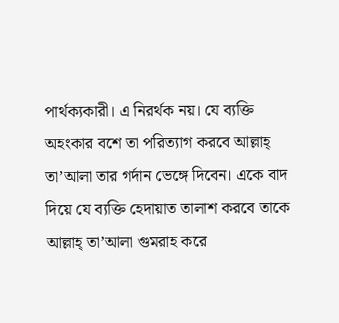পার্থক্যকারী। এ নিরর্থক নয়। যে ব্যক্তি অহংকার বশে তা পরিত্যাগ করবে আল্লাহ্ তা’আলা তার গর্দান ভেঙ্গে দিবেন। একে বাদ দিয়ে যে ব্যক্তি হেদায়াত তালাশ করবে তাকে আল্লাহ্ তা’আলা গুমরাহ করে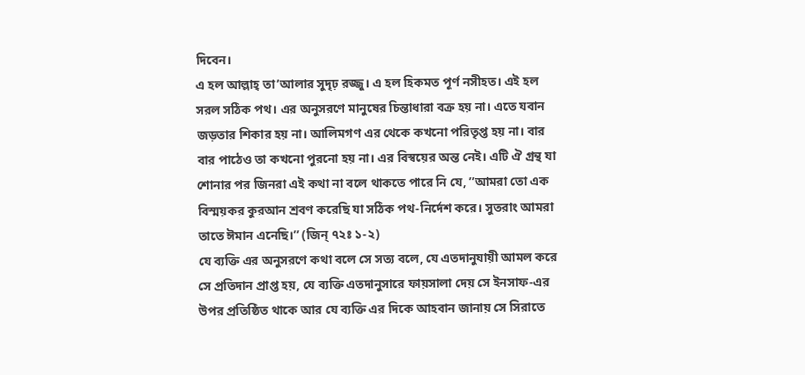দিবেন।
এ হল আল্লাহ্ তা’আলার সুদৃঢ় রজ্জু। এ হল হিকমত পূর্ণ নসীহত। এই হল সরল সঠিক পথ। এর অনুসরণে মানুষের চিন্তাধারা বক্র হয় না। এতে যবান জড়তার শিকার হয় না। আলিমগণ এর থেকে কখনো পরিতৃপ্ত হয় না। বার বার পাঠেও তা কখনো পুরনো হয় না। এর বিস্বয়ের অন্ত নেই। এটি ঐ গ্রন্থ যা শোনার পর জিনরা এই কথা না বলে থাকতে পারে নি যে, ’’আমরা তো এক বিস্ময়কর কুরআন শ্রবণ করেছি যা সঠিক পথ-নির্দেশ করে। সুতরাং আমরা তাতে ঈমান এনেছি।’’ (জিন্ ৭২ঃ ১-২)
যে ব্যক্তি এর অনুসরণে কথা বলে সে সত্য বলে, যে এতদানুযায়ী আমল করে সে প্রতিদান প্রাপ্ত হয়, যে ব্যক্তি এতদানুসারে ফায়সালা দেয় সে ইনসাফ-এর উপর প্রতিষ্ঠিত থাকে আর যে ব্যক্তি এর দিকে আহবান জানায় সে সিরাতে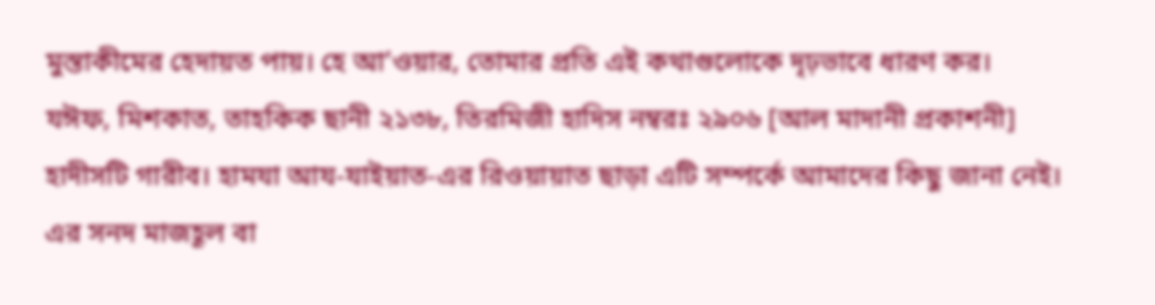মুস্তাকীমের হেদায়ত পায়। হে আ’ওয়ার, তোমার প্রতি এই কথাগুলোকে দৃঢ়ভাবে ধারণ কর।
যঈফ, মিশকাত, তাহকিক ছানী ২১৩৮, তিরমিজী হাদিস নম্বরঃ ২৯০৬ [আল মাদানী প্রকাশনী]
হাদীসটি গারীব। হামযা আয-যাইয়াত-এর রিওয়ায়াত ছাড়া এটি সম্পর্কে আমাদের কিছু জানা নেই। এর সনদ মাজহূল বা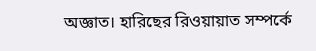অজ্ঞাত। হারিছের রিওয়ায়াত সম্পর্কে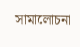সামালোচনা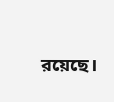রয়েছে।